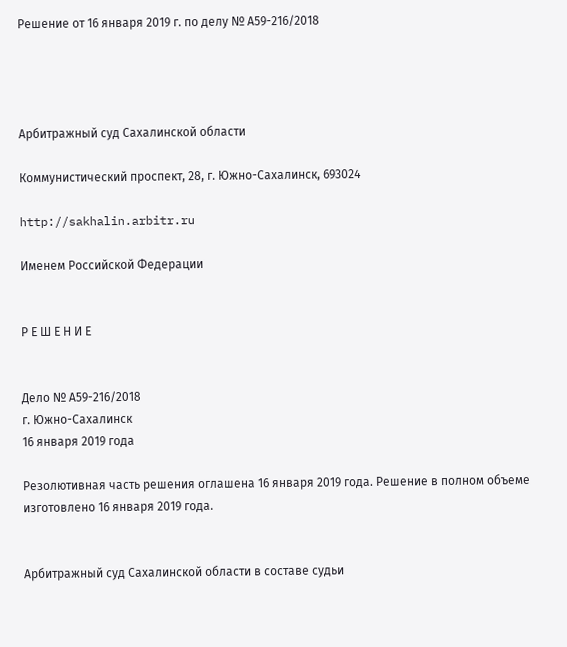Решение от 16 января 2019 г. по делу № А59-216/2018




Арбитражный суд Сахалинской области

Коммунистический проспект, 28, г. Южно-Сахалинск, 693024

http://sakhalin.arbitr.ru

Именем Российской Федерации


Р Е Ш Е Н И Е


Дело № А59-216/2018
г. Южно-Сахалинск
16 января 2019 года

Резолютивная часть решения оглашена 16 января 2019 года. Решение в полном объеме изготовлено 16 января 2019 года.


Арбитражный суд Сахалинской области в составе судьи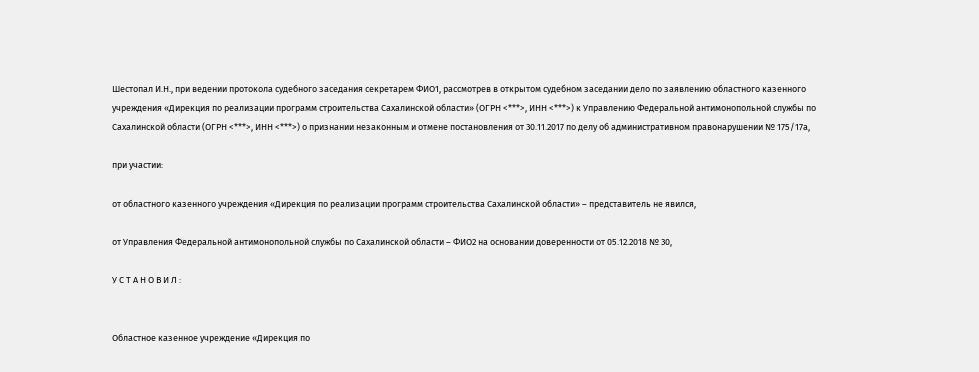Шестопал И.Н., при ведении протокола судебного заседания секретарем ФИО1, рассмотрев в открытом судебном заседании дело по заявлению областного казенного учреждения «Дирекция по реализации программ строительства Сахалинской области» (ОГРН <***>, ИНН <***>) к Управлению Федеральной антимонопольной службы по Сахалинской области (ОГРН <***>, ИНН <***>) о признании незаконным и отмене постановления от 30.11.2017 по делу об административном правонарушении № 175/17а,

при участии:

от областного казенного учреждения «Дирекция по реализации программ строительства Сахалинской области» – представитель не явился,

от Управления Федеральной антимонопольной службы по Сахалинской области – ФИО2 на основании доверенности от 05.12.2018 № 30,

У С Т А Н О В И Л :


Областное казенное учреждение «Дирекция по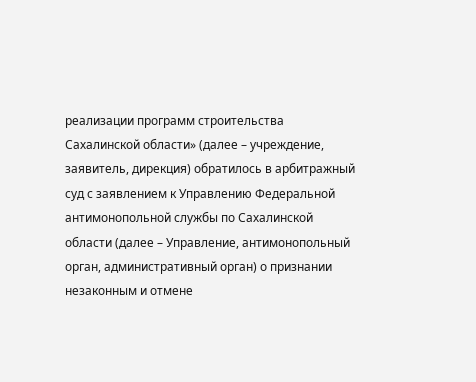реализации программ строительства Сахалинской области» (далее – учреждение, заявитель, дирекция) обратилось в арбитражный суд с заявлением к Управлению Федеральной антимонопольной службы по Сахалинской области (далее – Управление, антимонопольный орган, административный орган) о признании незаконным и отмене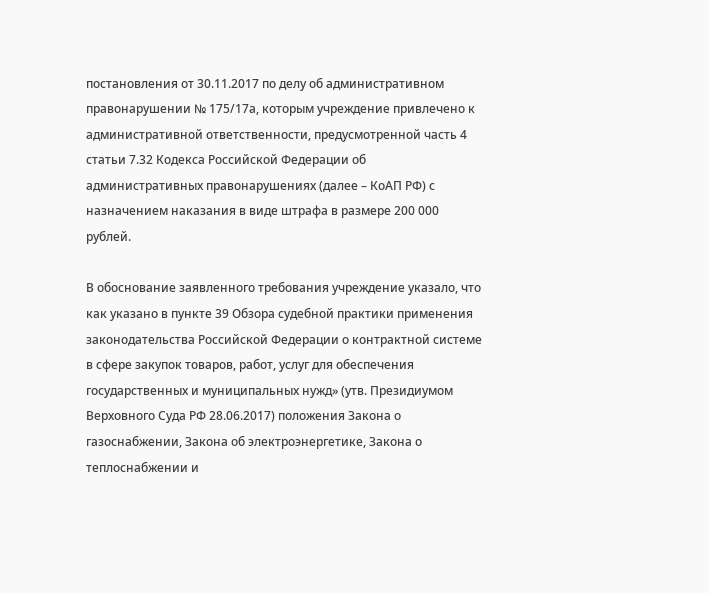постановления от 30.11.2017 по делу об административном правонарушении № 175/17а, которым учреждение привлечено к административной ответственности, предусмотренной часть 4 статьи 7.32 Кодекса Российской Федерации об административных правонарушениях (далее – КоАП РФ) с назначением наказания в виде штрафа в размере 200 000 рублей.

В обоснование заявленного требования учреждение указало, что как указано в пункте 39 Обзора судебной практики применения законодательства Российской Федерации о контрактной системе в сфере закупок товаров, работ, услуг для обеспечения государственных и муниципальных нужд» (утв. Президиумом Верховного Суда РФ 28.06.2017) положения Закона о газоснабжении, Закона об электроэнергетике, Закона о теплоснабжении и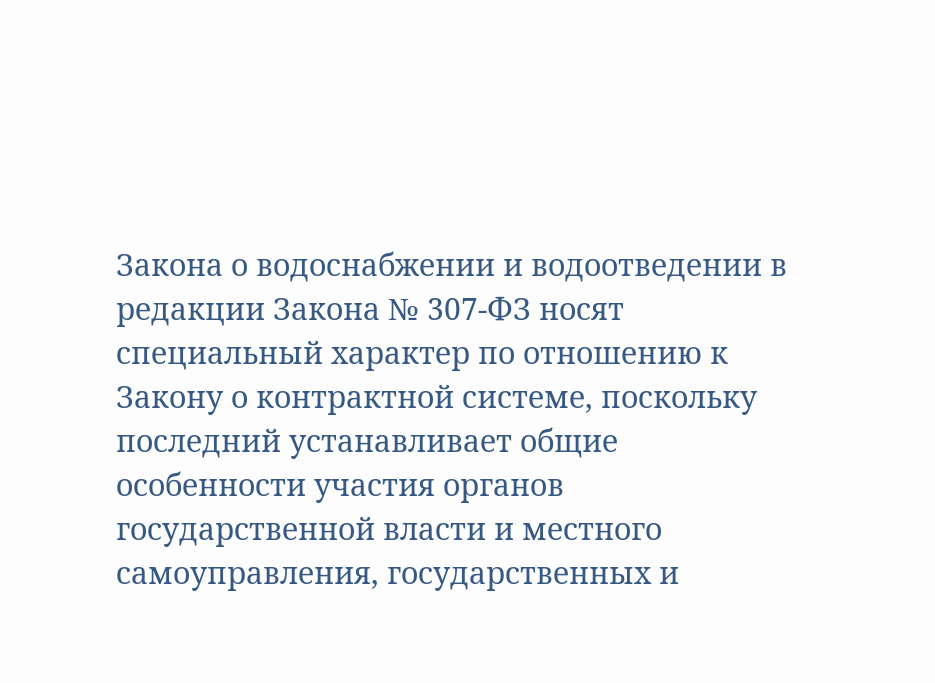Закона о водоснабжении и водоотведении в редакции Закона № 307-ФЗ носят специальный характер по отношению к Закону о контрактной системе, поскольку последний устанавливает общие особенности участия органов государственной власти и местного самоуправления, государственных и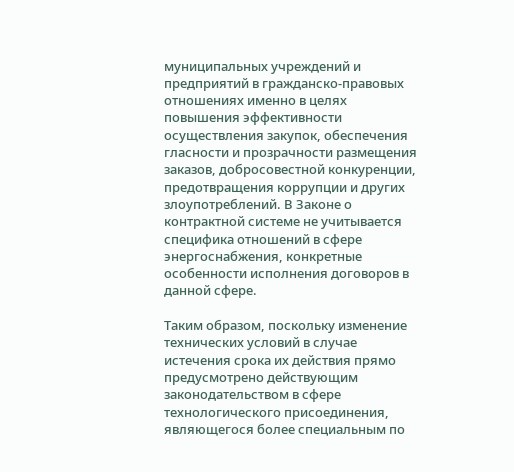муниципальных учреждений и предприятий в гражданско-правовых отношениях именно в целях повышения эффективности осуществления закупок, обеспечения гласности и прозрачности размещения заказов, добросовестной конкуренции, предотвращения коррупции и других злоупотреблений. В Законе о контрактной системе не учитывается специфика отношений в сфере энергоснабжения, конкретные особенности исполнения договоров в данной сфере.

Таким образом, поскольку изменение технических условий в случае истечения срока их действия прямо предусмотрено действующим законодательством в сфере технологического присоединения, являющегося более специальным по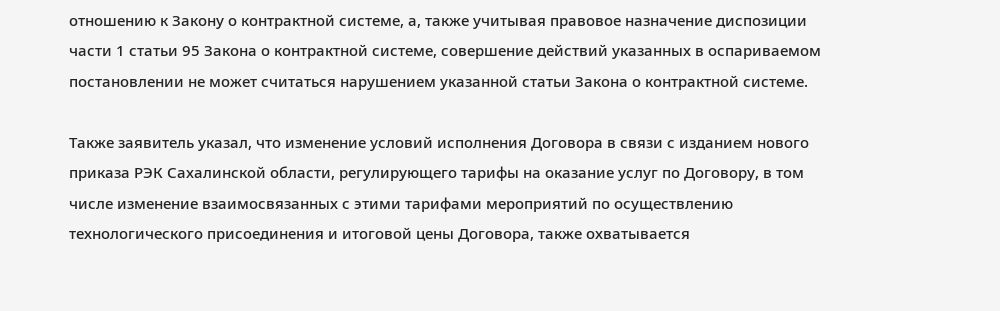отношению к Закону о контрактной системе, а, также учитывая правовое назначение диспозиции части 1 статьи 95 Закона о контрактной системе, совершение действий указанных в оспариваемом постановлении не может считаться нарушением указанной статьи Закона о контрактной системе.

Также заявитель указал, что изменение условий исполнения Договора в связи с изданием нового приказа РЭК Сахалинской области, регулирующего тарифы на оказание услуг по Договору, в том числе изменение взаимосвязанных с этими тарифами мероприятий по осуществлению технологического присоединения и итоговой цены Договора, также охватывается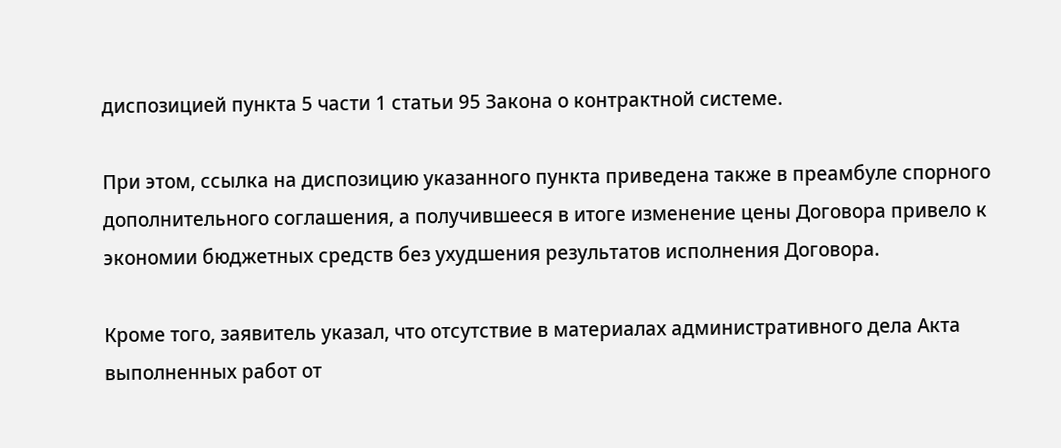диспозицией пункта 5 части 1 статьи 95 Закона о контрактной системе.

При этом, ссылка на диспозицию указанного пункта приведена также в преамбуле спорного дополнительного соглашения, а получившееся в итоге изменение цены Договора привело к экономии бюджетных средств без ухудшения результатов исполнения Договора.

Кроме того, заявитель указал, что отсутствие в материалах административного дела Акта выполненных работ от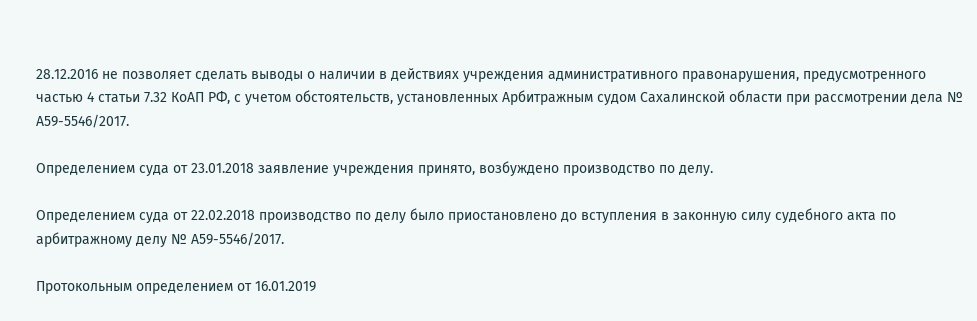28.12.2016 не позволяет сделать выводы о наличии в действиях учреждения административного правонарушения, предусмотренного частью 4 статьи 7.32 КоАП РФ, с учетом обстоятельств, установленных Арбитражным судом Сахалинской области при рассмотрении дела № А59-5546/2017.

Определением суда от 23.01.2018 заявление учреждения принято, возбуждено производство по делу.

Определением суда от 22.02.2018 производство по делу было приостановлено до вступления в законную силу судебного акта по арбитражному делу № А59-5546/2017.

Протокольным определением от 16.01.2019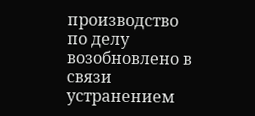производство по делу возобновлено в связи устранением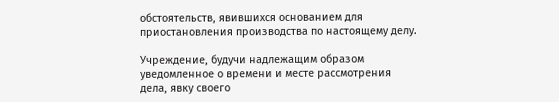обстоятельств, явившихся основанием для приостановления производства по настоящему делу.

Учреждение, будучи надлежащим образом уведомленное о времени и месте рассмотрения дела, явку своего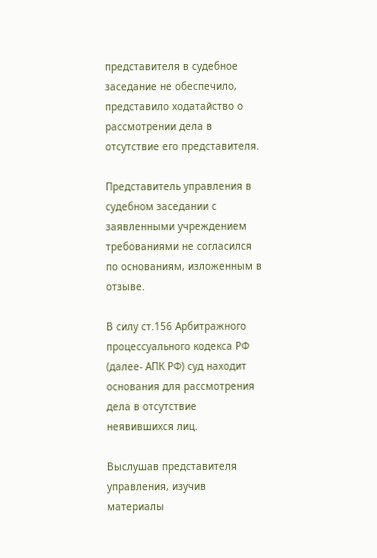представителя в судебное заседание не обеспечило, представило ходатайство о рассмотрении дела в отсутствие его представителя.

Представитель управления в судебном заседании с заявленными учреждением требованиями не согласился по основаниям, изложенным в отзыве.

В силу ст.156 Арбитражного процессуального кодекса РФ (далее- АПК РФ) суд находит основания для рассмотрения дела в отсутствие неявившихся лиц.

Выслушав представителя управления, изучив материалы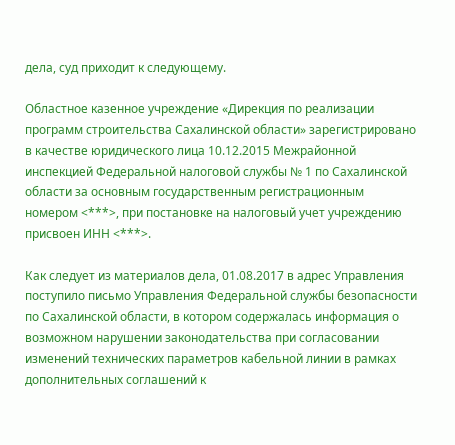дела, суд приходит к следующему.

Областное казенное учреждение «Дирекция по реализации программ строительства Сахалинской области» зарегистрировано в качестве юридического лица 10.12.2015 Межрайонной инспекцией Федеральной налоговой службы № 1 по Сахалинской области за основным государственным регистрационным номером <***>, при постановке на налоговый учет учреждению присвоен ИНН <***>.

Как следует из материалов дела, 01.08.2017 в адрес Управления поступило письмо Управления Федеральной службы безопасности по Сахалинской области, в котором содержалась информация о возможном нарушении законодательства при согласовании изменений технических параметров кабельной линии в рамках дополнительных соглашений к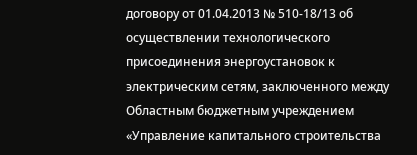договору от 01.04.2013 № 510-18/13 об осуществлении технологического присоединения энергоустановок к электрическим сетям, заключенного между Областным бюджетным учреждением «Управление капитального строительства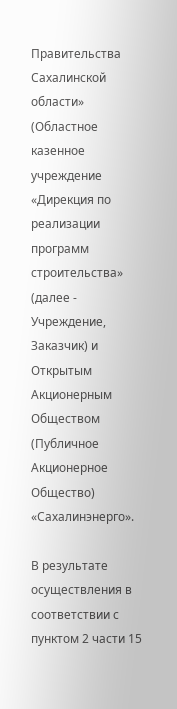Правительства Сахалинской области» (Областное казенное учреждение «Дирекция по реализации программ строительства» (далее - Учреждение, Заказчик) и Открытым Акционерным Обществом (Публичное Акционерное Общество) «Сахалинэнерго».

В результате осуществления в соответствии с пунктом 2 части 15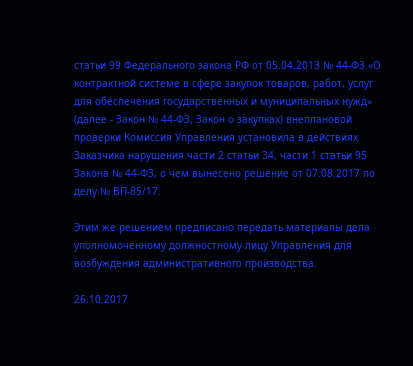статьи 99 Федерального закона РФ от 05.04.2013 № 44-ФЗ «О контрактной системе в сфере закупок товаров, работ, услуг для обеспечения государственных и муниципальных нужд» (далее - Закон № 44-ФЗ, Закон о закупках) внеплановой проверки Комиссия Управления установила в действиях Заказчика нарушения части 2 статьи 34, части 1 статьи 95 Закона № 44-ФЗ, о чем вынесено решение от 07.08.2017 по делу № ВП-85/17.

Этим же решением предписано передать материалы дела уполномоченному должностному лицу Управления для возбуждения административного производства.

26.10.2017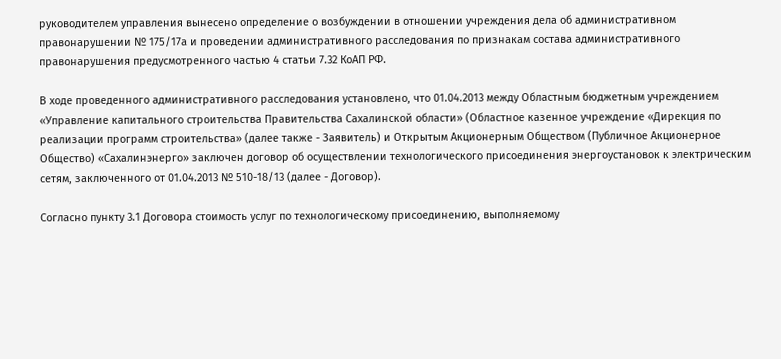руководителем управления вынесено определение о возбуждении в отношении учреждения дела об административном правонарушении № 175/17а и проведении административного расследования по признакам состава административного правонарушения предусмотренного частью 4 статьи 7.32 КоАП РФ.

В ходе проведенного административного расследования установлено, что 01.04.2013 между Областным бюджетным учреждением «Управление капитального строительства Правительства Сахалинской области» (Областное казенное учреждение «Дирекция по реализации программ строительства» (далее также - Заявитель) и Открытым Акционерным Обществом (Публичное Акционерное Общество) «Сахалинэнерго» заключен договор об осуществлении технологического присоединения энергоустановок к электрическим сетям, заключенного от 01.04.2013 № 510-18/13 (далее - Договор).

Согласно пункту 3.1 Договора стоимость услуг по технологическому присоединению, выполняемому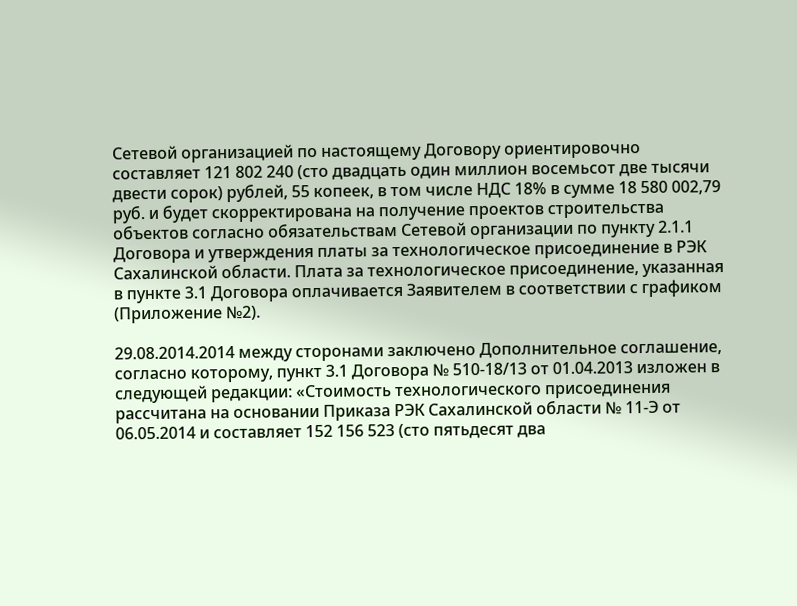Сетевой организацией по настоящему Договору ориентировочно составляет 121 802 240 (сто двадцать один миллион восемьсот две тысячи двести сорок) рублей, 55 копеек, в том числе НДС 18% в сумме 18 580 002,79 руб. и будет скорректирована на получение проектов строительства объектов согласно обязательствам Сетевой организации по пункту 2.1.1 Договора и утверждения платы за технологическое присоединение в РЭК Сахалинской области. Плата за технологическое присоединение, указанная в пункте 3.1 Договора оплачивается Заявителем в соответствии с графиком (Приложение №2).

29.08.2014.2014 между сторонами заключено Дополнительное соглашение, согласно которому, пункт 3.1 Договора № 510-18/13 от 01.04.2013 изложен в следующей редакции: «Стоимость технологического присоединения рассчитана на основании Приказа РЭК Сахалинской области № 11-Э от 06.05.2014 и составляет 152 156 523 (сто пятьдесят два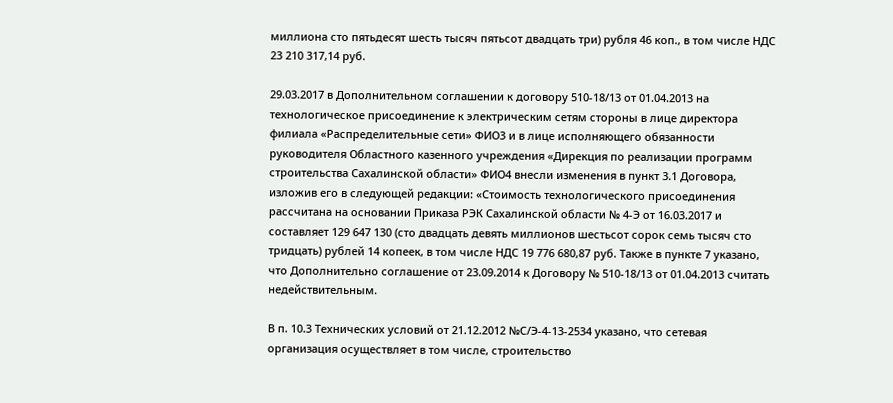миллиона сто пятьдесят шесть тысяч пятьсот двадцать три) рубля 46 коп., в том числе НДС 23 210 317,14 руб.

29.03.2017 в Дополнительном соглашении к договору 510-18/13 от 01.04.2013 на технологическое присоединение к электрическим сетям стороны в лице директора филиала «Распределительные сети» ФИО3 и в лице исполняющего обязанности руководителя Областного казенного учреждения «Дирекция по реализации программ строительства Сахалинской области» ФИО4 внесли изменения в пункт 3.1 Договора, изложив его в следующей редакции: «Стоимость технологического присоединения рассчитана на основании Приказа РЭК Сахалинской области № 4-Э от 16.03.2017 и составляет 129 647 130 (сто двадцать девять миллионов шестьсот сорок семь тысяч сто тридцать) рублей 14 копеек, в том числе НДС 19 776 680,87 руб. Также в пункте 7 указано, что Дополнительно соглашение от 23.09.2014 к Договору № 510-18/13 от 01.04.2013 считать недействительным.

В п. 10.3 Технических условий от 21.12.2012 №С/Э-4-13-2534 указано, что сетевая организация осуществляет в том числе, строительство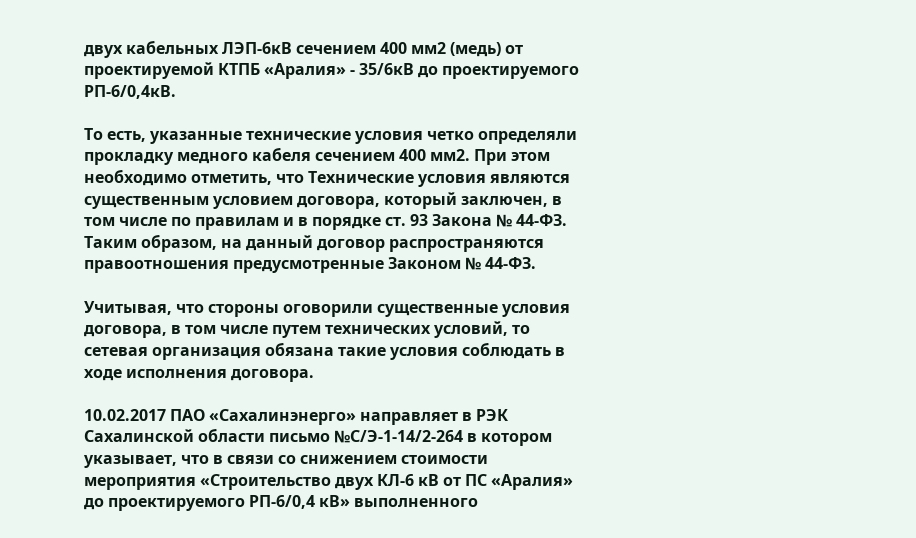двух кабельных ЛЭП-6кВ сечением 400 мм2 (медь) от проектируемой КТПБ «Аралия» - 35/6кВ до проектируемого РП-6/0,4кВ.

То есть, указанные технические условия четко определяли прокладку медного кабеля сечением 400 мм2. При этом необходимо отметить, что Технические условия являются существенным условием договора, который заключен, в том числе по правилам и в порядке ст. 93 Закона № 44-ФЗ. Таким образом, на данный договор распространяются правоотношения предусмотренные Законом № 44-ФЗ.

Учитывая, что стороны оговорили существенные условия договора, в том числе путем технических условий, то сетевая организация обязана такие условия соблюдать в ходе исполнения договора.

10.02.2017 ПАО «Сахалинэнерго» направляет в РЭК Сахалинской области письмо №С/Э-1-14/2-264 в котором указывает, что в связи со снижением стоимости мероприятия «Строительство двух КЛ-6 кВ от ПС «Аралия» до проектируемого РП-6/0,4 кВ» выполненного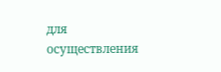для осуществления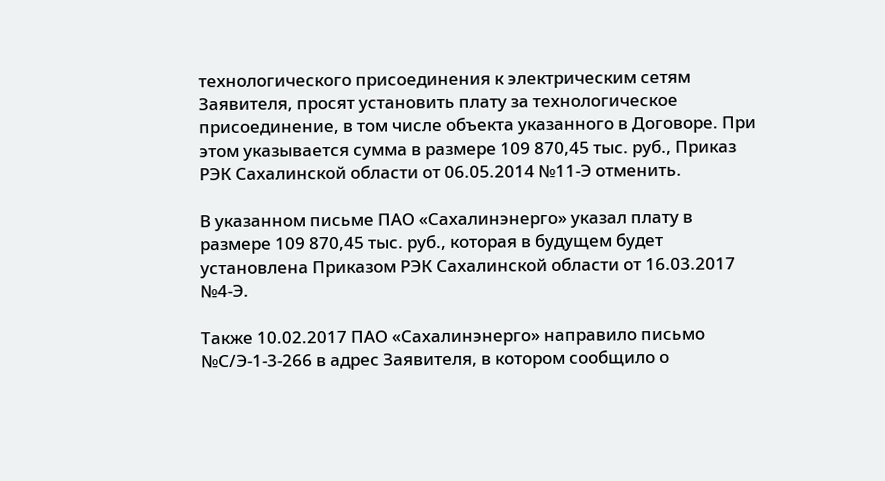технологического присоединения к электрическим сетям Заявителя, просят установить плату за технологическое присоединение, в том числе объекта указанного в Договоре. При этом указывается сумма в размере 109 870,45 тыс. руб., Приказ РЭК Сахалинской области от 06.05.2014 №11-Э отменить.

В указанном письме ПАО «Сахалинэнерго» указал плату в размере 109 870,45 тыс. руб., которая в будущем будет установлена Приказом РЭК Сахалинской области от 16.03.2017 №4-Э.

Также 10.02.2017 ПАО «Сахалинэнерго» направило письмо №С/Э-1-3-266 в адрес Заявителя, в котором сообщило о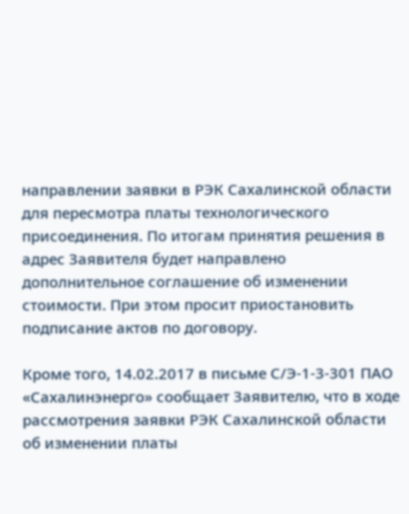направлении заявки в РЭК Сахалинской области для пересмотра платы технологического присоединения. По итогам принятия решения в адрес Заявителя будет направлено дополнительное соглашение об изменении стоимости. При этом просит приостановить подписание актов по договору.

Кроме того, 14.02.2017 в письме С/Э-1-3-301 ПАО «Сахалинэнерго» сообщает Заявителю, что в ходе рассмотрения заявки РЭК Сахалинской области об изменении платы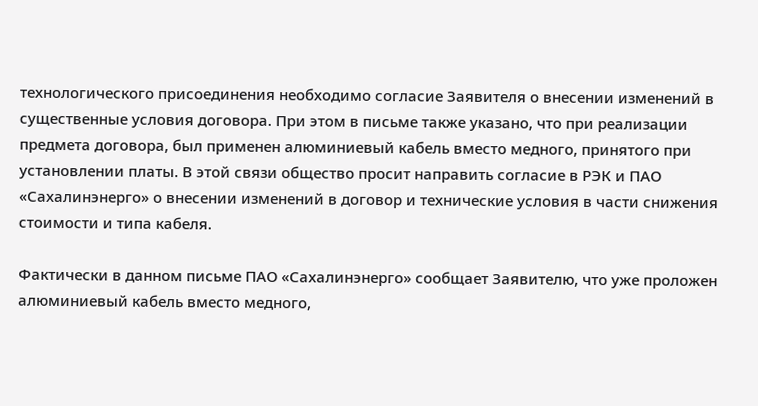технологического присоединения необходимо согласие Заявителя о внесении изменений в существенные условия договора. При этом в письме также указано, что при реализации предмета договора, был применен алюминиевый кабель вместо медного, принятого при установлении платы. В этой связи общество просит направить согласие в РЭК и ПАО «Сахалинэнерго» о внесении изменений в договор и технические условия в части снижения стоимости и типа кабеля.

Фактически в данном письме ПАО «Сахалинэнерго» сообщает Заявителю, что уже проложен алюминиевый кабель вместо медного,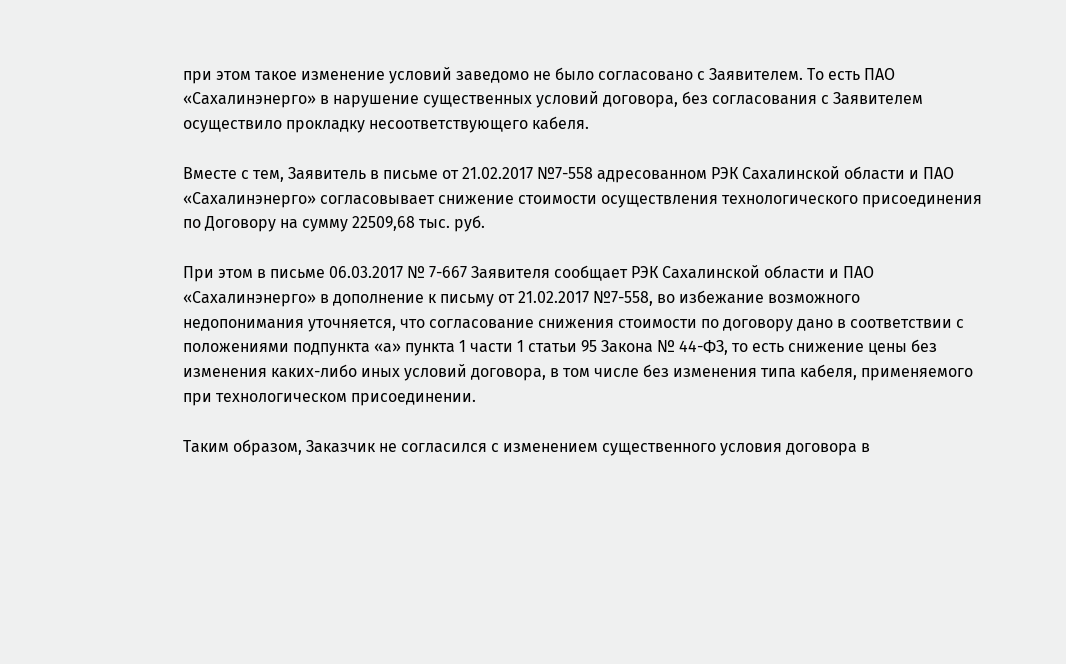при этом такое изменение условий заведомо не было согласовано с Заявителем. То есть ПАО «Сахалинэнерго» в нарушение существенных условий договора, без согласования с Заявителем осуществило прокладку несоответствующего кабеля.

Вместе с тем, Заявитель в письме от 21.02.2017 №7-558 адресованном РЭК Сахалинской области и ПАО «Сахалинэнерго» согласовывает снижение стоимости осуществления технологического присоединения по Договору на сумму 22509,68 тыс. руб.

При этом в письме 06.03.2017 № 7-667 Заявителя сообщает РЭК Сахалинской области и ПАО «Сахалинэнерго» в дополнение к письму от 21.02.2017 №7-558, во избежание возможного недопонимания уточняется, что согласование снижения стоимости по договору дано в соответствии с положениями подпункта «а» пункта 1 части 1 статьи 95 Закона № 44-ФЗ, то есть снижение цены без изменения каких-либо иных условий договора, в том числе без изменения типа кабеля, применяемого при технологическом присоединении.

Таким образом, Заказчик не согласился с изменением существенного условия договора в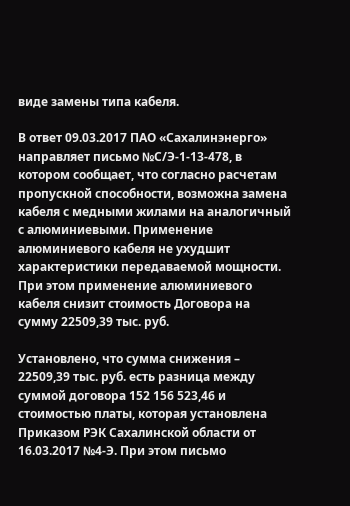виде замены типа кабеля.

В ответ 09.03.2017 ПАО «Сахалинэнерго» направляет письмо №С/Э-1-13-478, в котором сообщает, что согласно расчетам пропускной способности, возможна замена кабеля с медными жилами на аналогичный с алюминиевыми. Применение алюминиевого кабеля не ухудшит характеристики передаваемой мощности. При этом применение алюминиевого кабеля снизит стоимость Договора на сумму 22509,39 тыс. руб.

Установлено, что сумма снижения – 22509,39 тыс. руб. есть разница между суммой договора 152 156 523,46 и стоимостью платы, которая установлена Приказом РЭК Сахалинской области от 16.03.2017 №4-Э. При этом письмо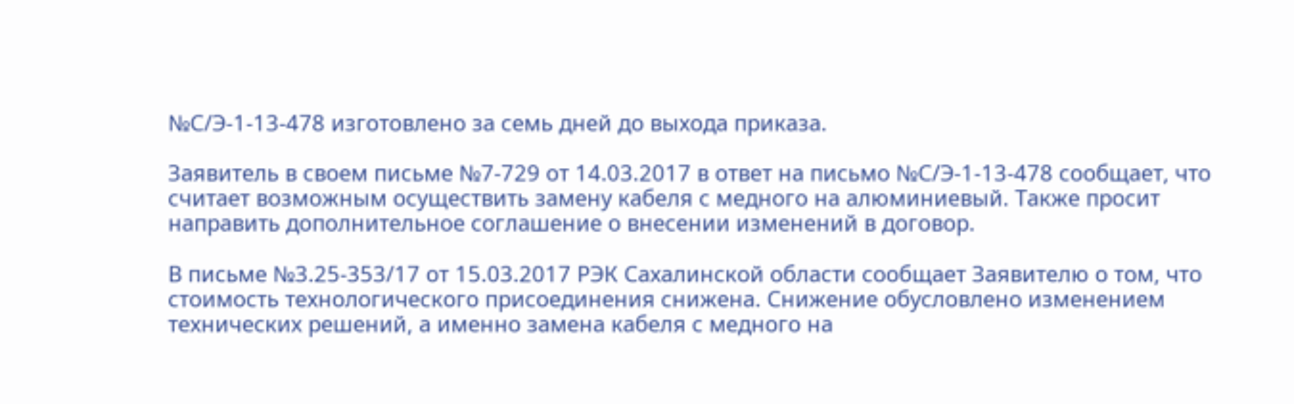№С/Э-1-13-478 изготовлено за семь дней до выхода приказа.

Заявитель в своем письме №7-729 от 14.03.2017 в ответ на письмо №С/Э-1-13-478 сообщает, что считает возможным осуществить замену кабеля с медного на алюминиевый. Также просит направить дополнительное соглашение о внесении изменений в договор.

В письме №3.25-353/17 от 15.03.2017 РЭК Сахалинской области сообщает Заявителю о том, что стоимость технологического присоединения снижена. Снижение обусловлено изменением технических решений, а именно замена кабеля с медного на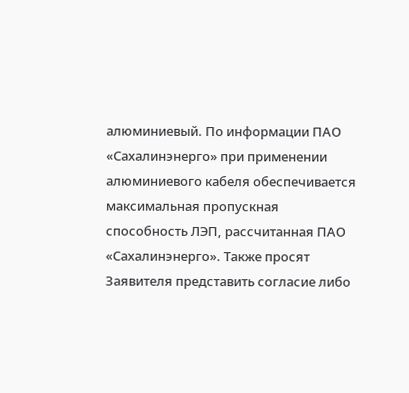алюминиевый. По информации ПАО «Сахалинэнерго» при применении алюминиевого кабеля обеспечивается максимальная пропускная способность ЛЭП, рассчитанная ПАО «Сахалинэнерго». Также просят Заявителя представить согласие либо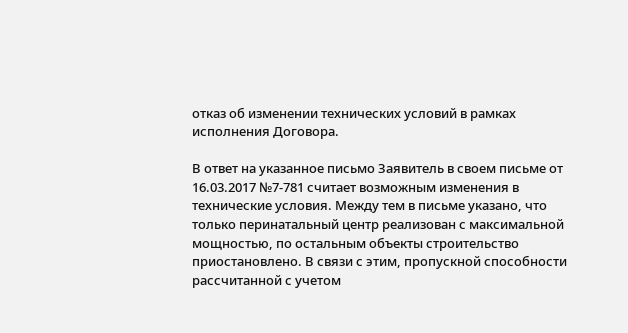отказ об изменении технических условий в рамках исполнения Договора.

В ответ на указанное письмо Заявитель в своем письме от 16.03.2017 №7-781 считает возможным изменения в технические условия. Между тем в письме указано, что только перинатальный центр реализован с максимальной мощностью, по остальным объекты строительство приостановлено. В связи с этим, пропускной способности рассчитанной с учетом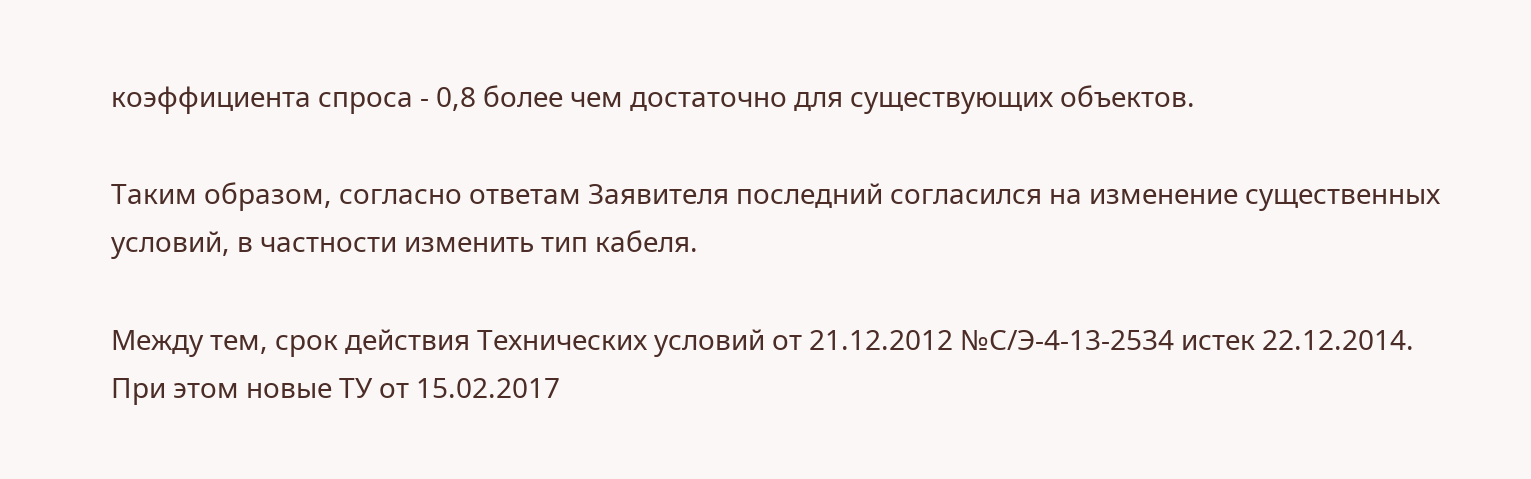коэффициента спроса - 0,8 более чем достаточно для существующих объектов.

Таким образом, согласно ответам Заявителя последний согласился на изменение существенных условий, в частности изменить тип кабеля.

Между тем, срок действия Технических условий от 21.12.2012 №С/Э-4-13-2534 истек 22.12.2014. При этом новые ТУ от 15.02.2017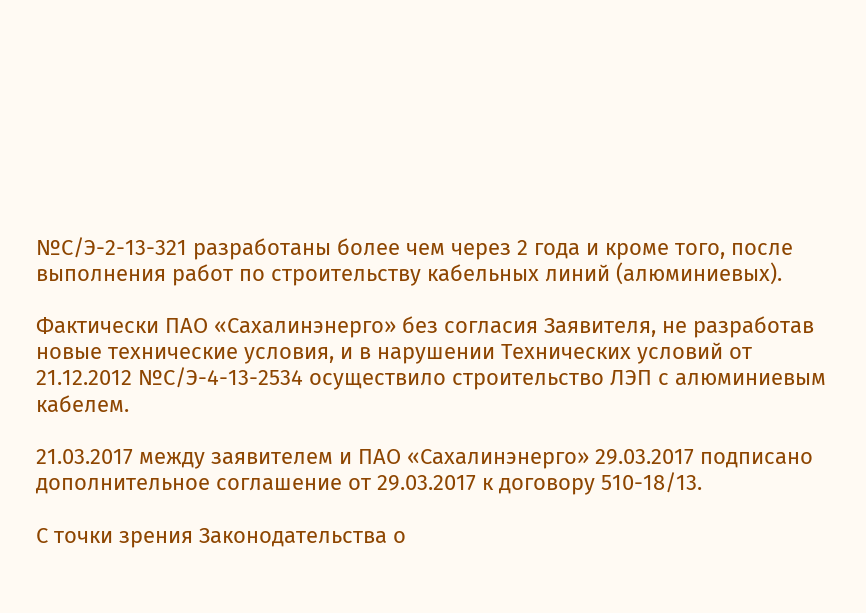№С/Э-2-13-321 разработаны более чем через 2 года и кроме того, после выполнения работ по строительству кабельных линий (алюминиевых).

Фактически ПАО «Сахалинэнерго» без согласия Заявителя, не разработав новые технические условия, и в нарушении Технических условий от 21.12.2012 №С/Э-4-13-2534 осуществило строительство ЛЭП с алюминиевым кабелем.

21.03.2017 между заявителем и ПАО «Сахалинэнерго» 29.03.2017 подписано дополнительное соглашение от 29.03.2017 к договору 510-18/13.

С точки зрения Законодательства о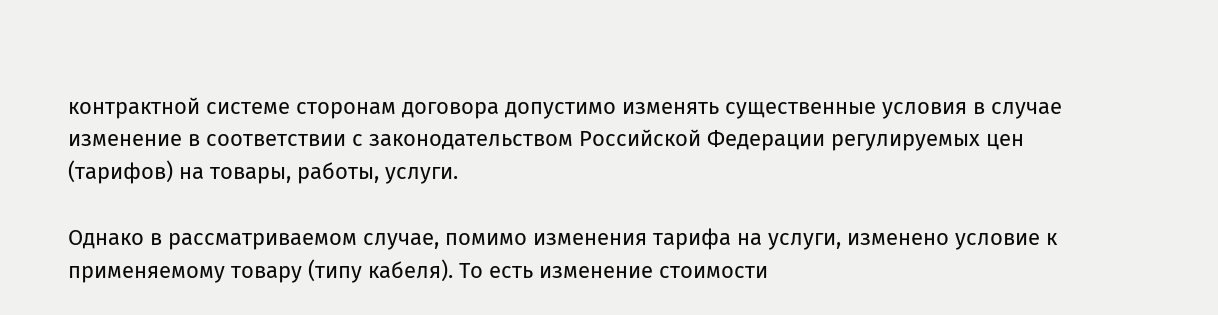контрактной системе сторонам договора допустимо изменять существенные условия в случае изменение в соответствии с законодательством Российской Федерации регулируемых цен (тарифов) на товары, работы, услуги.

Однако в рассматриваемом случае, помимо изменения тарифа на услуги, изменено условие к применяемому товару (типу кабеля). То есть изменение стоимости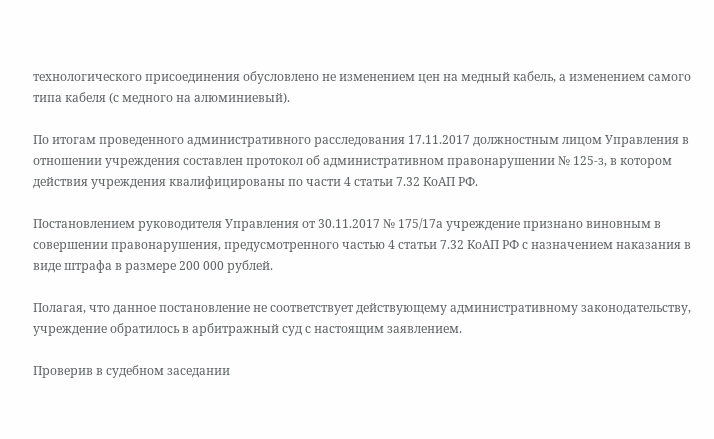технологического присоединения обусловлено не изменением цен на медный кабель, а изменением самого типа кабеля (с медного на алюминиевый).

По итогам проведенного административного расследования 17.11.2017 должностным лицом Управления в отношении учреждения составлен протокол об административном правонарушении № 125-з, в котором действия учреждения квалифицированы по части 4 статьи 7.32 КоАП РФ.

Постановлением руководителя Управления от 30.11.2017 № 175/17а учреждение признано виновным в совершении правонарушения, предусмотренного частью 4 статьи 7.32 КоАП РФ с назначением наказания в виде штрафа в размере 200 000 рублей.

Полагая, что данное постановление не соответствует действующему административному законодательству, учреждение обратилось в арбитражный суд с настоящим заявлением.

Проверив в судебном заседании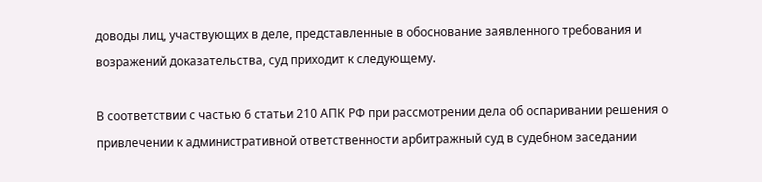доводы лиц, участвующих в деле, представленные в обоснование заявленного требования и возражений доказательства, суд приходит к следующему.

В соответствии с частью 6 статьи 210 АПК РФ при рассмотрении дела об оспаривании решения о привлечении к административной ответственности арбитражный суд в судебном заседании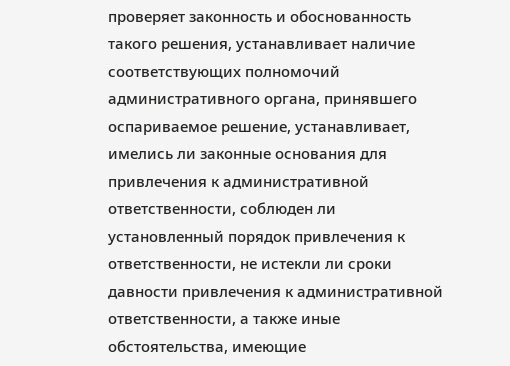проверяет законность и обоснованность такого решения, устанавливает наличие соответствующих полномочий административного органа, принявшего оспариваемое решение, устанавливает, имелись ли законные основания для привлечения к административной ответственности, соблюден ли установленный порядок привлечения к ответственности, не истекли ли сроки давности привлечения к административной ответственности, а также иные обстоятельства, имеющие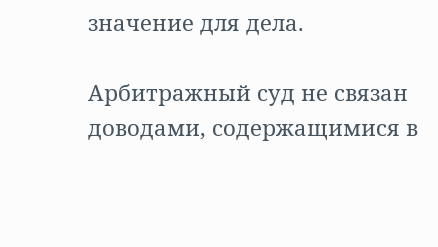значение для дела.

Арбитражный суд не связан доводами, содержащимися в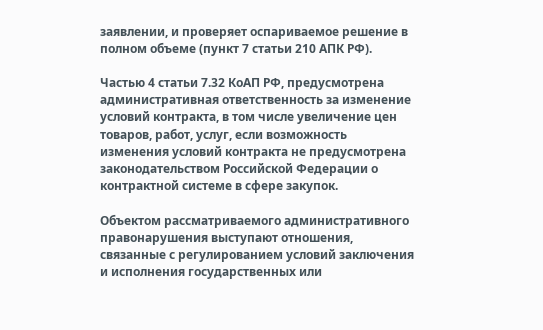заявлении, и проверяет оспариваемое решение в полном объеме (пункт 7 статьи 210 АПК РФ).

Частью 4 статьи 7.32 КоАП РФ, предусмотрена административная ответственность за изменение условий контракта, в том числе увеличение цен товаров, работ, услуг, если возможность изменения условий контракта не предусмотрена законодательством Российской Федерации о контрактной системе в сфере закупок.

Объектом рассматриваемого административного правонарушения выступают отношения, связанные с регулированием условий заключения и исполнения государственных или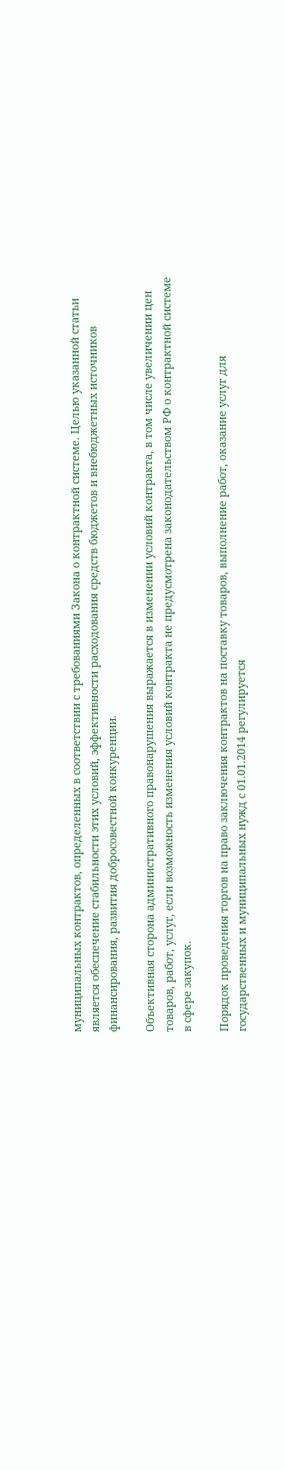муниципальных контрактов, определенных в соответствии с требованиями Закона о контрактной системе. Целью указанной статьи является обеспечение стабильности этих условий, эффективности расходования средств бюджетов и внебюджетных источников финансирования, развития добросовестной конкуренции.

Объективная сторона административного правонарушения выражается в изменении условий контракта, в том числе увеличении цен товаров, работ, услуг, если возможность изменения условий контракта не предусмотрена законодательством РФ о контрактной системе в сфере закупок.

Порядок проведения торгов на право заключения контрактов на поставку товаров, выполнение работ, оказание услуг для государственных и муниципальных нужд с 01.01.2014 регулируется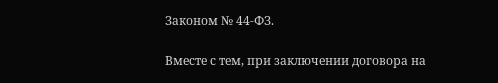Законом № 44-ФЗ.

Вместе с тем, при заключении договора на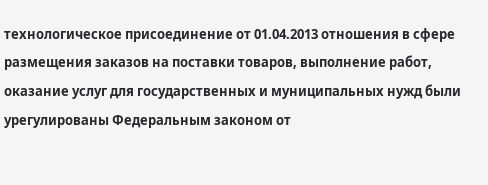технологическое присоединение от 01.04.2013 отношения в сфере размещения заказов на поставки товаров, выполнение работ, оказание услуг для государственных и муниципальных нужд были урегулированы Федеральным законом от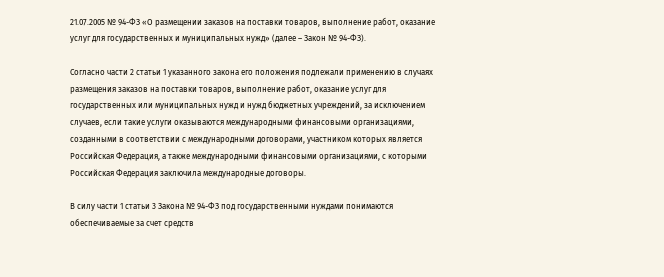21.07.2005 № 94-ФЗ «О размещении заказов на поставки товаров, выполнение работ, оказание услуг для государственных и муниципальных нужд» (далее – Закон № 94-ФЗ).

Согласно части 2 статьи 1 указанного закона его положения подлежали применению в случаях размещения заказов на поставки товаров, выполнение работ, оказание услуг для государственных или муниципальных нужд и нужд бюджетных учреждений, за исключением случаев, если такие услуги оказываются международными финансовыми организациями, созданными в соответствии с международными договорами, участником которых является Российская Федерация, а также международными финансовыми организациями, с которыми Российская Федерация заключила международные договоры.

В силу части 1 статьи 3 Закона № 94-ФЗ под государственными нуждами понимаются обеспечиваемые за счет средств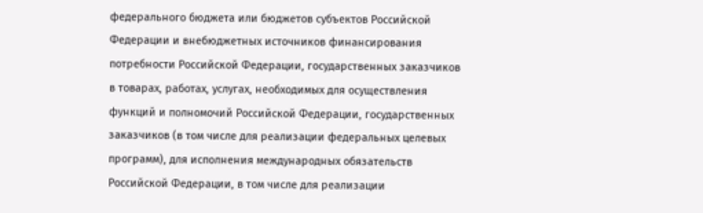федерального бюджета или бюджетов субъектов Российской Федерации и внебюджетных источников финансирования потребности Российской Федерации, государственных заказчиков в товарах, работах, услугах, необходимых для осуществления функций и полномочий Российской Федерации, государственных заказчиков (в том числе для реализации федеральных целевых программ), для исполнения международных обязательств Российской Федерации, в том числе для реализации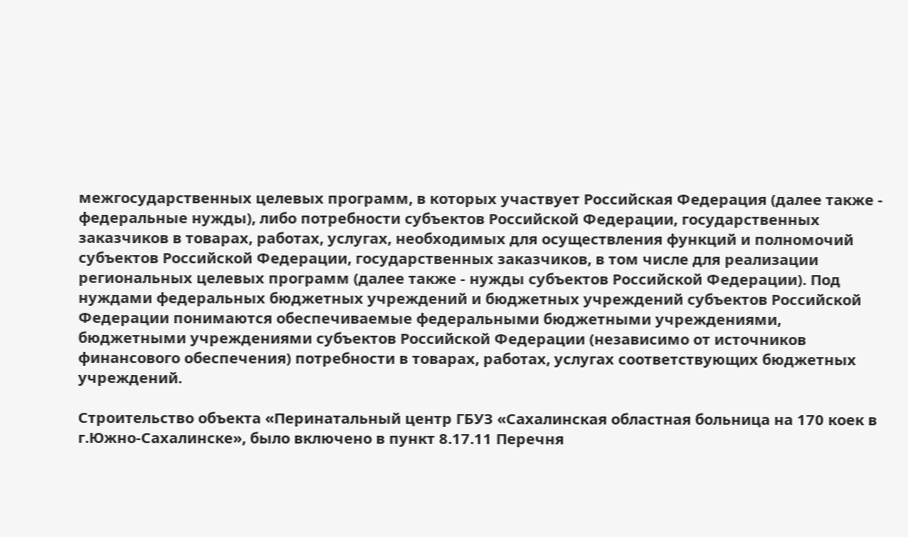межгосударственных целевых программ, в которых участвует Российская Федерация (далее также - федеральные нужды), либо потребности субъектов Российской Федерации, государственных заказчиков в товарах, работах, услугах, необходимых для осуществления функций и полномочий субъектов Российской Федерации, государственных заказчиков, в том числе для реализации региональных целевых программ (далее также - нужды субъектов Российской Федерации). Под нуждами федеральных бюджетных учреждений и бюджетных учреждений субъектов Российской Федерации понимаются обеспечиваемые федеральными бюджетными учреждениями, бюджетными учреждениями субъектов Российской Федерации (независимо от источников финансового обеспечения) потребности в товарах, работах, услугах соответствующих бюджетных учреждений.

Строительство объекта «Перинатальный центр ГБУЗ «Сахалинская областная больница на 170 коек в г.Южно-Сахалинске», было включено в пункт 8.17.11 Перечня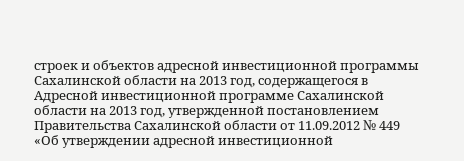строек и объектов адресной инвестиционной программы Сахалинской области на 2013 год, содержащегося в Адресной инвестиционной программе Сахалинской области на 2013 год, утвержденной постановлением Правительства Сахалинской области от 11.09.2012 № 449 «Об утверждении адресной инвестиционной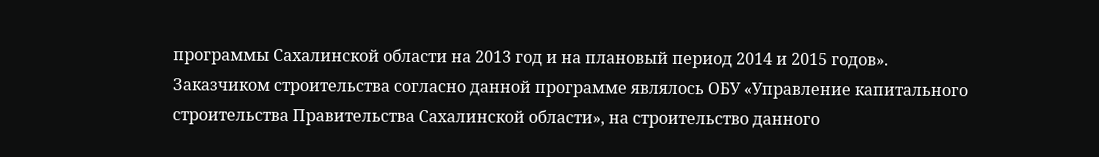программы Сахалинской области на 2013 год и на плановый период 2014 и 2015 годов». Заказчиком строительства согласно данной программе являлось ОБУ «Управление капитального строительства Правительства Сахалинской области», на строительство данного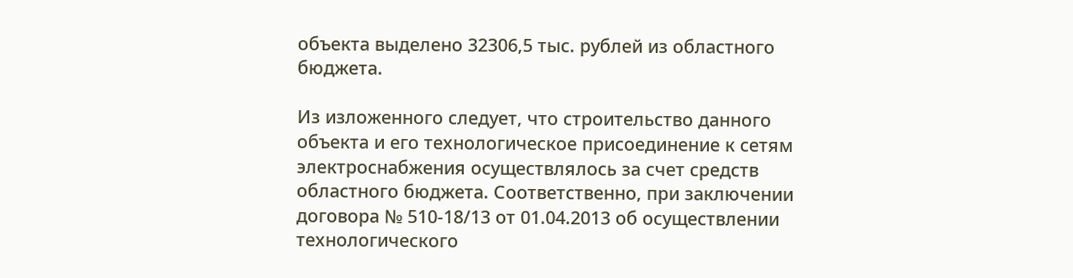объекта выделено 32306,5 тыс. рублей из областного бюджета.

Из изложенного следует, что строительство данного объекта и его технологическое присоединение к сетям электроснабжения осуществлялось за счет средств областного бюджета. Соответственно, при заключении договора № 510-18/13 от 01.04.2013 об осуществлении технологического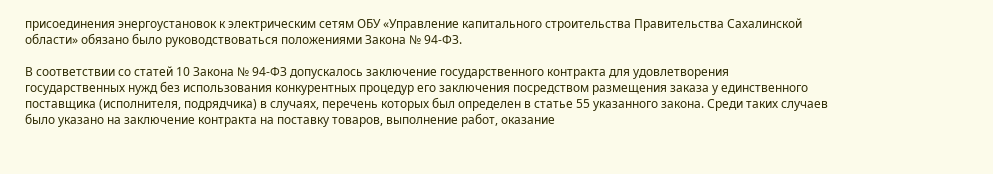присоединения энергоустановок к электрическим сетям ОБУ «Управление капитального строительства Правительства Сахалинской области» обязано было руководствоваться положениями Закона № 94-ФЗ.

В соответствии со статей 10 Закона № 94-ФЗ допускалось заключение государственного контракта для удовлетворения государственных нужд без использования конкурентных процедур его заключения посредством размещения заказа у единственного поставщика (исполнителя, подрядчика) в случаях, перечень которых был определен в статье 55 указанного закона. Среди таких случаев было указано на заключение контракта на поставку товаров, выполнение работ, оказание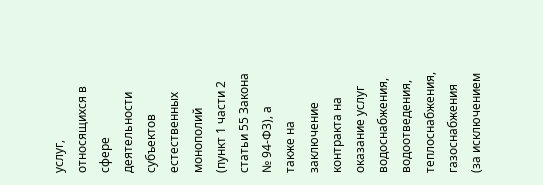услуг, относящихся в сфере деятельности субъектов естественных монополий (пункт 1 части 2 статьи 55 Закона № 94-ФЗ), а также на заключение контракта на оказание услуг водоснабжения, водоотведения, теплоснабжения, газоснабжения (за исключением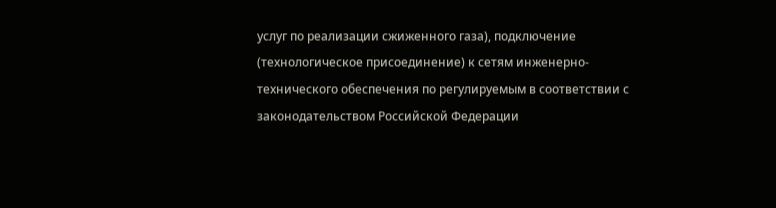услуг по реализации сжиженного газа), подключение (технологическое присоединение) к сетям инженерно-технического обеспечения по регулируемым в соответствии с законодательством Российской Федерации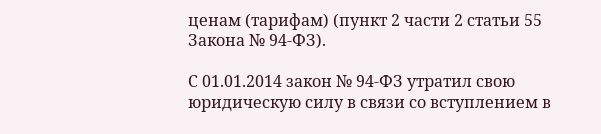ценам (тарифам) (пункт 2 части 2 статьи 55 Закона № 94-ФЗ).

С 01.01.2014 закон № 94-ФЗ утратил свою юридическую силу в связи со вступлением в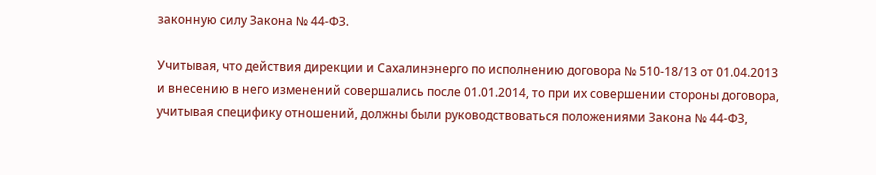законную силу Закона № 44-ФЗ.

Учитывая, что действия дирекции и Сахалинэнерго по исполнению договора № 510-18/13 от 01.04.2013 и внесению в него изменений совершались после 01.01.2014, то при их совершении стороны договора, учитывая специфику отношений, должны были руководствоваться положениями Закона № 44-ФЗ,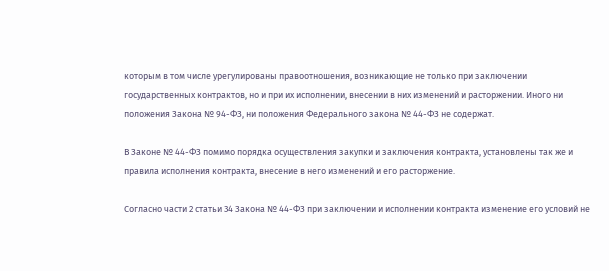которым в том числе урегулированы правоотношения, возникающие не только при заключении государственных контрактов, но и при их исполнении, внесении в них изменений и расторжении. Иного ни положения Закона № 94-ФЗ, ни положения Федерального закона № 44-ФЗ не содержат.

В Законе № 44-ФЗ помимо порядка осуществления закупки и заключения контракта, установлены так же и правила исполнения контракта, внесение в него изменений и его расторжение.

Согласно части 2 статьи 34 Закона № 44-ФЗ при заключении и исполнении контракта изменение его условий не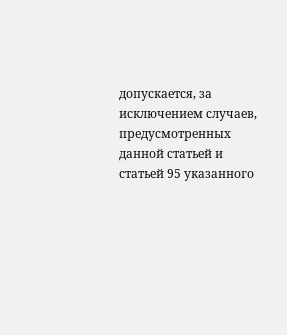допускается, за исключением случаев, предусмотренных данной статьей и статьей 95 указанного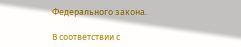Федерального закона.

В соответствии с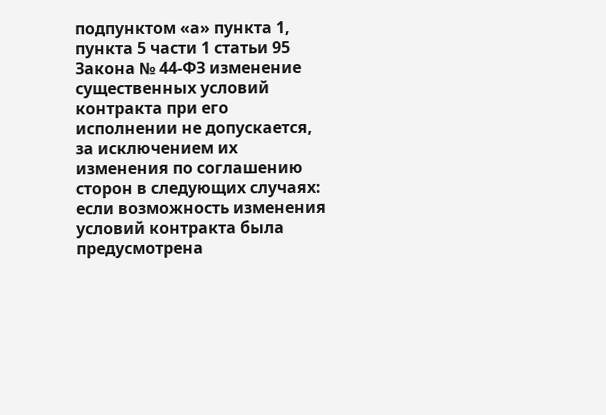подпунктом «а» пункта 1, пункта 5 части 1 статьи 95 Закона № 44-ФЗ изменение существенных условий контракта при его исполнении не допускается, за исключением их изменения по соглашению сторон в следующих случаях: если возможность изменения условий контракта была предусмотрена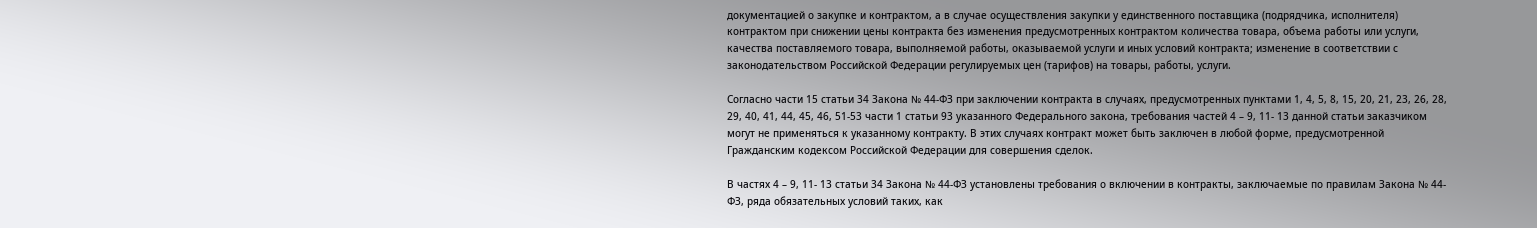документацией о закупке и контрактом, а в случае осуществления закупки у единственного поставщика (подрядчика, исполнителя) контрактом при снижении цены контракта без изменения предусмотренных контрактом количества товара, объема работы или услуги, качества поставляемого товара, выполняемой работы, оказываемой услуги и иных условий контракта; изменение в соответствии с законодательством Российской Федерации регулируемых цен (тарифов) на товары, работы, услуги.

Согласно части 15 статьи 34 Закона № 44-ФЗ при заключении контракта в случаях, предусмотренных пунктами 1, 4, 5, 8, 15, 20, 21, 23, 26, 28, 29, 40, 41, 44, 45, 46, 51-53 части 1 статьи 93 указанного Федерального закона, требования частей 4 – 9, 11- 13 данной статьи заказчиком могут не применяться к указанному контракту. В этих случаях контракт может быть заключен в любой форме, предусмотренной Гражданским кодексом Российской Федерации для совершения сделок.

В частях 4 – 9, 11- 13 статьи 34 Закона № 44-ФЗ установлены требования о включении в контракты, заключаемые по правилам Закона № 44-ФЗ, ряда обязательных условий таких, как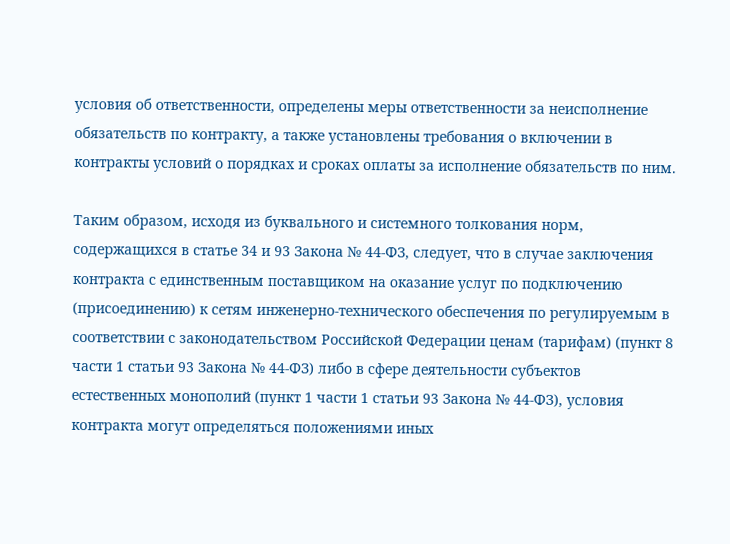условия об ответственности, определены меры ответственности за неисполнение обязательств по контракту, а также установлены требования о включении в контракты условий о порядках и сроках оплаты за исполнение обязательств по ним.

Таким образом, исходя из буквального и системного толкования норм, содержащихся в статье 34 и 93 Закона № 44-ФЗ, следует, что в случае заключения контракта с единственным поставщиком на оказание услуг по подключению (присоединению) к сетям инженерно-технического обеспечения по регулируемым в соответствии с законодательством Российской Федерации ценам (тарифам) (пункт 8 части 1 статьи 93 Закона № 44-ФЗ) либо в сфере деятельности субъектов естественных монополий (пункт 1 части 1 статьи 93 Закона № 44-ФЗ), условия контракта могут определяться положениями иных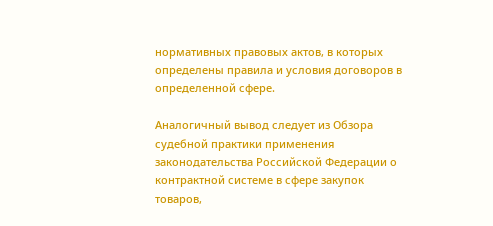нормативных правовых актов, в которых определены правила и условия договоров в определенной сфере.

Аналогичный вывод следует из Обзора судебной практики применения законодательства Российской Федерации о контрактной системе в сфере закупок товаров,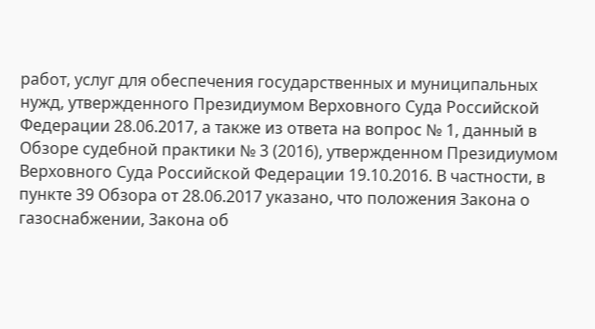работ, услуг для обеспечения государственных и муниципальных нужд, утвержденного Президиумом Верховного Суда Российской Федерации 28.06.2017, а также из ответа на вопрос № 1, данный в Обзоре судебной практики № 3 (2016), утвержденном Президиумом Верховного Суда Российской Федерации 19.10.2016. В частности, в пункте 39 Обзора от 28.06.2017 указано, что положения Закона о газоснабжении, Закона об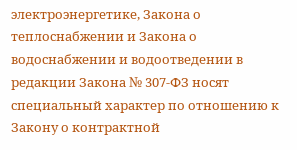электроэнергетике, Закона о теплоснабжении и Закона о водоснабжении и водоотведении в редакции Закона № 307-ФЗ носят специальный характер по отношению к Закону о контрактной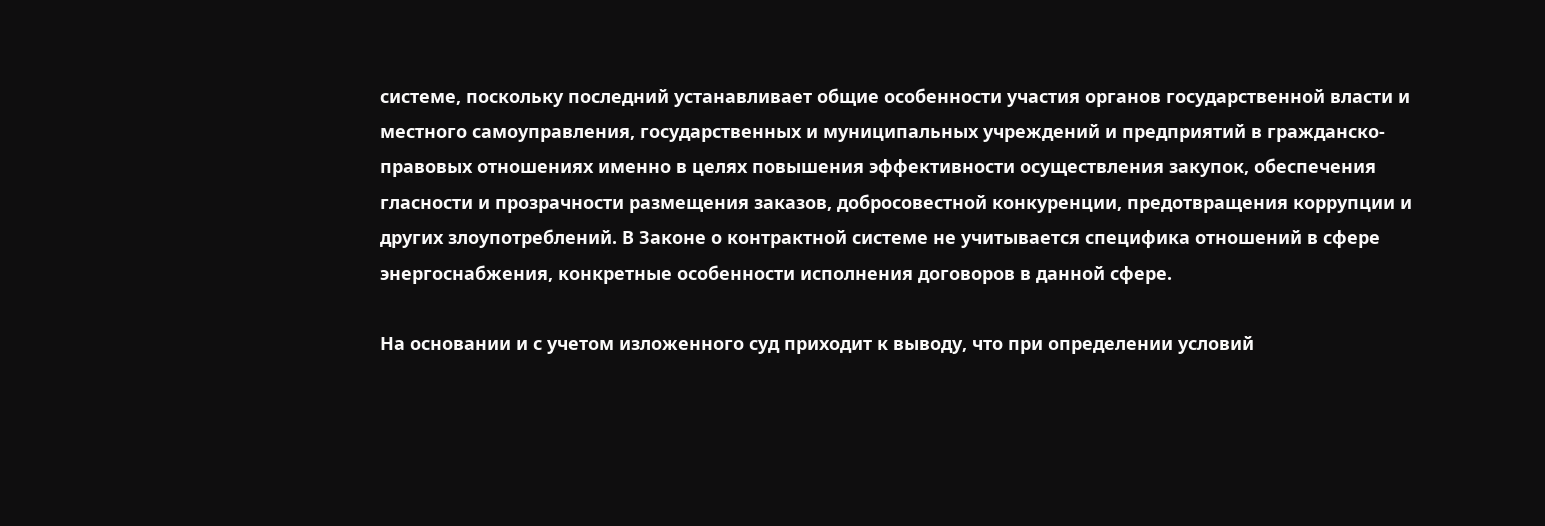системе, поскольку последний устанавливает общие особенности участия органов государственной власти и местного самоуправления, государственных и муниципальных учреждений и предприятий в гражданско-правовых отношениях именно в целях повышения эффективности осуществления закупок, обеспечения гласности и прозрачности размещения заказов, добросовестной конкуренции, предотвращения коррупции и других злоупотреблений. В Законе о контрактной системе не учитывается специфика отношений в сфере энергоснабжения, конкретные особенности исполнения договоров в данной сфере.

На основании и с учетом изложенного суд приходит к выводу, что при определении условий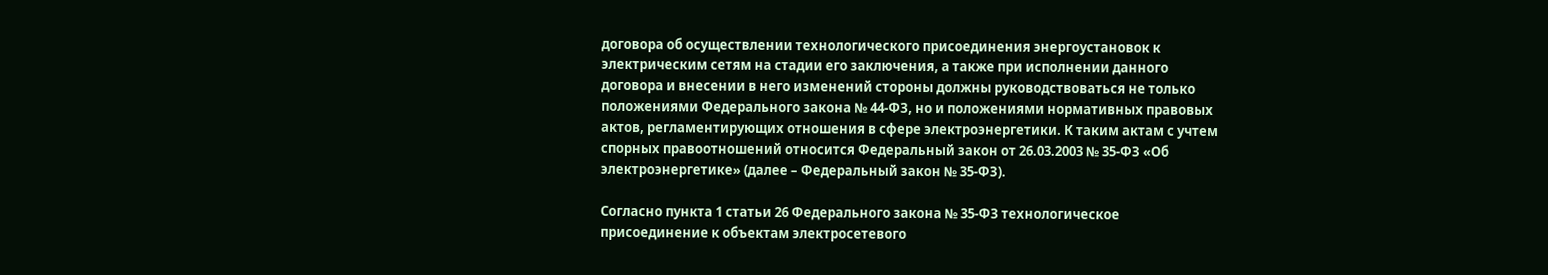договора об осуществлении технологического присоединения энергоустановок к электрическим сетям на стадии его заключения, а также при исполнении данного договора и внесении в него изменений стороны должны руководствоваться не только положениями Федерального закона № 44-ФЗ, но и положениями нормативных правовых актов, регламентирующих отношения в сфере электроэнергетики. К таким актам с учтем спорных правоотношений относится Федеральный закон от 26.03.2003 № 35-ФЗ «Об электроэнергетике» (далее – Федеральный закон № 35-ФЗ).

Согласно пункта 1 статьи 26 Федерального закона № 35-ФЗ технологическое присоединение к объектам электросетевого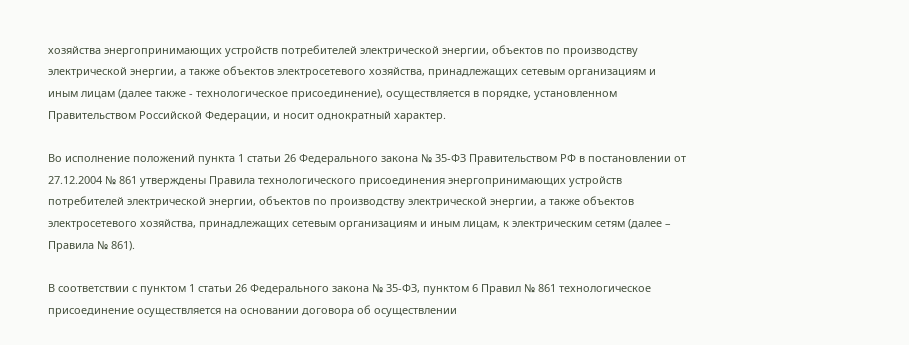хозяйства энергопринимающих устройств потребителей электрической энергии, объектов по производству электрической энергии, а также объектов электросетевого хозяйства, принадлежащих сетевым организациям и иным лицам (далее также - технологическое присоединение), осуществляется в порядке, установленном Правительством Российской Федерации, и носит однократный характер.

Во исполнение положений пункта 1 статьи 26 Федерального закона № 35-ФЗ Правительством РФ в постановлении от 27.12.2004 № 861 утверждены Правила технологического присоединения энергопринимающих устройств потребителей электрической энергии, объектов по производству электрической энергии, а также объектов электросетевого хозяйства, принадлежащих сетевым организациям и иным лицам, к электрическим сетям (далее – Правила № 861).

В соответствии с пунктом 1 статьи 26 Федерального закона № 35-ФЗ, пунктом 6 Правил № 861 технологическое присоединение осуществляется на основании договора об осуществлении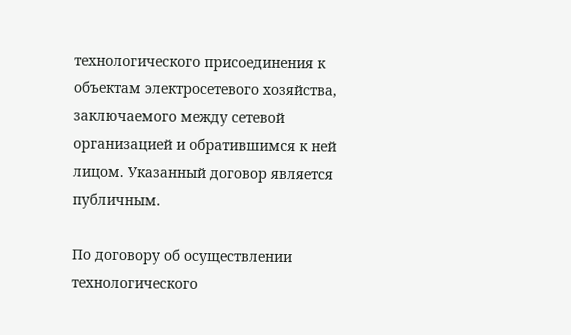технологического присоединения к объектам электросетевого хозяйства, заключаемого между сетевой организацией и обратившимся к ней лицом. Указанный договор является публичным.

По договору об осуществлении технологического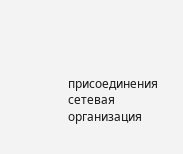присоединения сетевая организация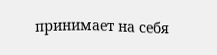принимает на себя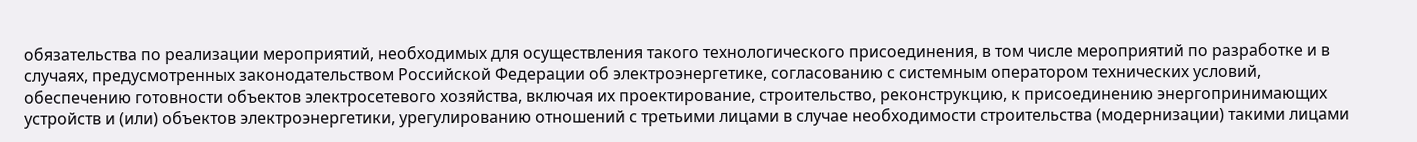обязательства по реализации мероприятий, необходимых для осуществления такого технологического присоединения, в том числе мероприятий по разработке и в случаях, предусмотренных законодательством Российской Федерации об электроэнергетике, согласованию с системным оператором технических условий, обеспечению готовности объектов электросетевого хозяйства, включая их проектирование, строительство, реконструкцию, к присоединению энергопринимающих устройств и (или) объектов электроэнергетики, урегулированию отношений с третьими лицами в случае необходимости строительства (модернизации) такими лицами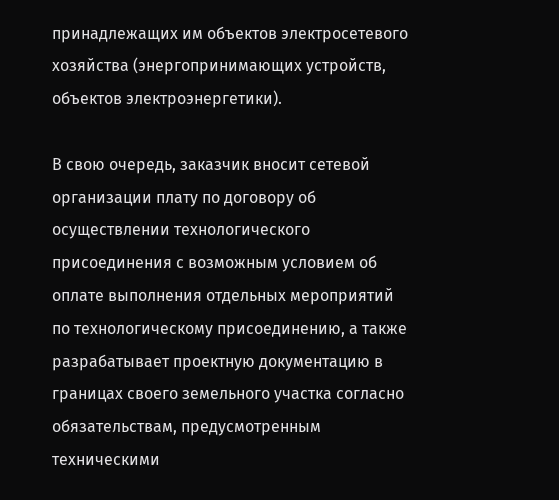принадлежащих им объектов электросетевого хозяйства (энергопринимающих устройств, объектов электроэнергетики).

В свою очередь, заказчик вносит сетевой организации плату по договору об осуществлении технологического присоединения с возможным условием об оплате выполнения отдельных мероприятий по технологическому присоединению, а также разрабатывает проектную документацию в границах своего земельного участка согласно обязательствам, предусмотренным техническими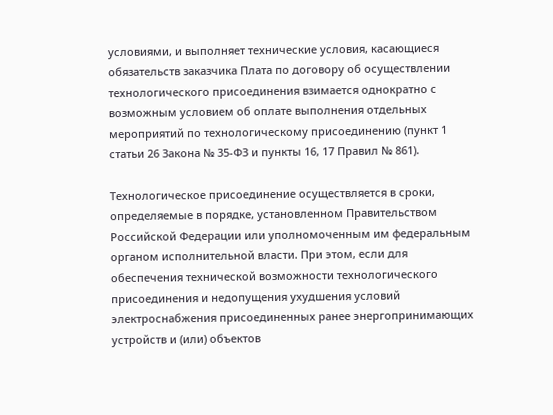условиями, и выполняет технические условия, касающиеся обязательств заказчика Плата по договору об осуществлении технологического присоединения взимается однократно с возможным условием об оплате выполнения отдельных мероприятий по технологическому присоединению (пункт 1 статьи 26 Закона № 35-ФЗ и пункты 16, 17 Правил № 861).

Технологическое присоединение осуществляется в сроки, определяемые в порядке, установленном Правительством Российской Федерации или уполномоченным им федеральным органом исполнительной власти. При этом, если для обеспечения технической возможности технологического присоединения и недопущения ухудшения условий электроснабжения присоединенных ранее энергопринимающих устройств и (или) объектов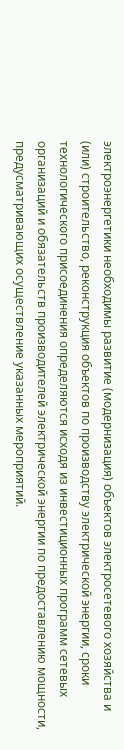электроэнергетики необходимы развитие (модернизация) объектов электросетевого хозяйства и (или) строительство, реконструкция объектов по производству электрической энергии, сроки технологического присоединения определяются исходя из инвестиционных программ сетевых организаций и обязательств производителей электрической энергии по предоставлению мощности, предусматривающих осуществление указанных мероприятий.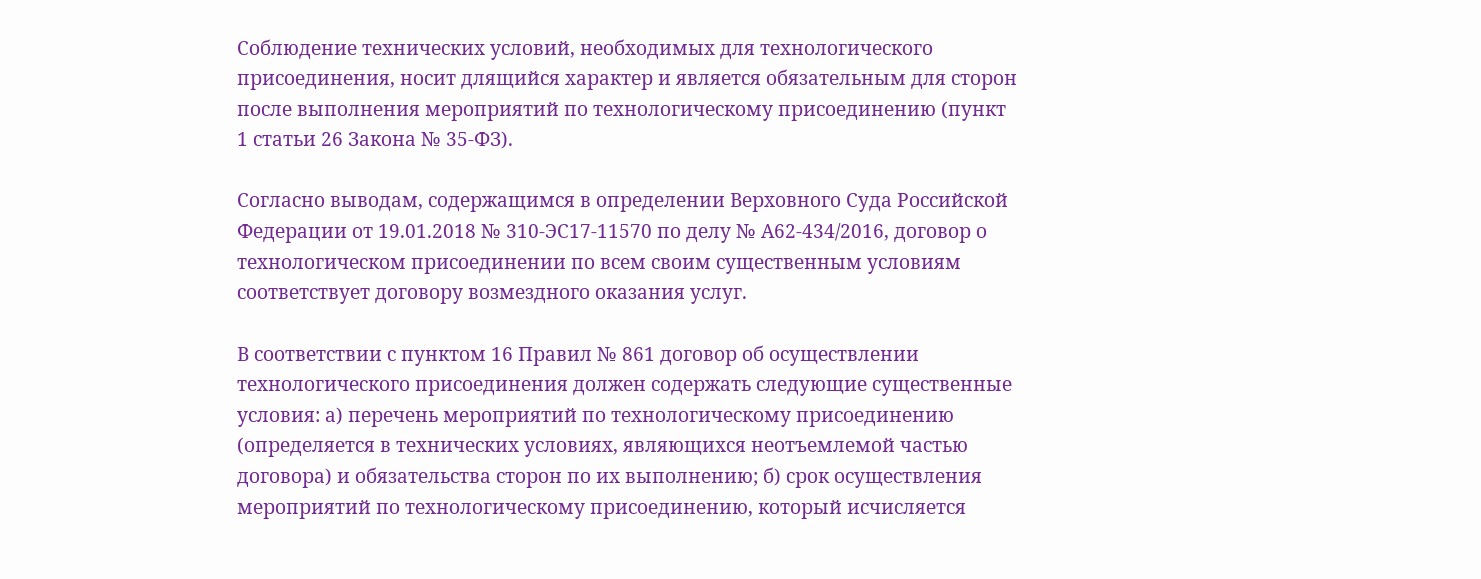Соблюдение технических условий, необходимых для технологического присоединения, носит длящийся характер и является обязательным для сторон после выполнения мероприятий по технологическому присоединению (пункт 1 статьи 26 Закона № 35-ФЗ).

Согласно выводам, содержащимся в определении Верховного Суда Российской Федерации от 19.01.2018 № 310-ЭС17-11570 по делу № А62-434/2016, договор о технологическом присоединении по всем своим существенным условиям соответствует договору возмездного оказания услуг.

В соответствии с пунктом 16 Правил № 861 договор об осуществлении технологического присоединения должен содержать следующие существенные условия: а) перечень мероприятий по технологическому присоединению (определяется в технических условиях, являющихся неотъемлемой частью договора) и обязательства сторон по их выполнению; б) срок осуществления мероприятий по технологическому присоединению, который исчисляется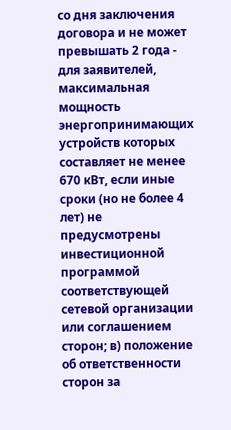со дня заключения договора и не может превышать 2 года - для заявителей, максимальная мощность энергопринимающих устройств которых составляет не менее 670 кВт, если иные сроки (но не более 4 лет) не предусмотрены инвестиционной программой соответствующей сетевой организации или соглашением сторон; в) положение об ответственности сторон за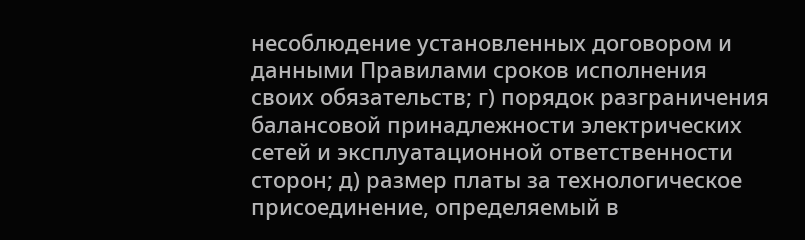несоблюдение установленных договором и данными Правилами сроков исполнения своих обязательств; г) порядок разграничения балансовой принадлежности электрических сетей и эксплуатационной ответственности сторон; д) размер платы за технологическое присоединение, определяемый в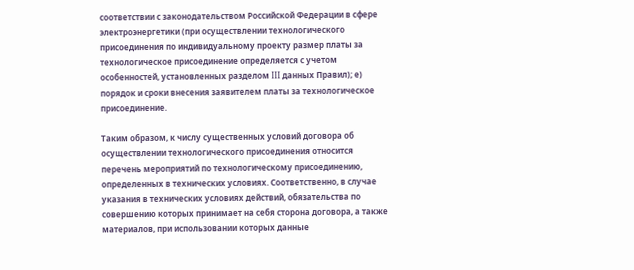соответствии с законодательством Российской Федерации в сфере электроэнергетики (при осуществлении технологического присоединения по индивидуальному проекту размер платы за технологическое присоединение определяется с учетом особенностей, установленных разделом III данных Правил); е) порядок и сроки внесения заявителем платы за технологическое присоединение.

Таким образом, к числу существенных условий договора об осуществлении технологического присоединения относится перечень мероприятий по технологическому присоединению, определенных в технических условиях. Соответственно, в случае указания в технических условиях действий, обязательства по совершению которых принимает на себя сторона договора, а также материалов, при использовании которых данные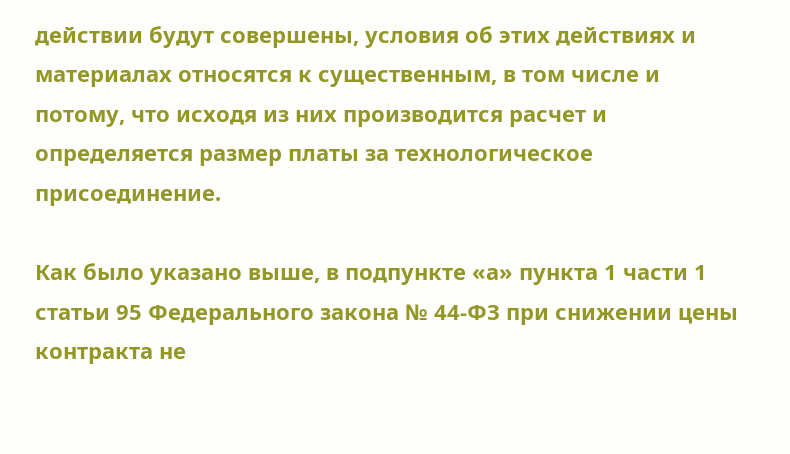действии будут совершены, условия об этих действиях и материалах относятся к существенным, в том числе и потому, что исходя из них производится расчет и определяется размер платы за технологическое присоединение.

Как было указано выше, в подпункте «а» пункта 1 части 1 статьи 95 Федерального закона № 44-ФЗ при снижении цены контракта не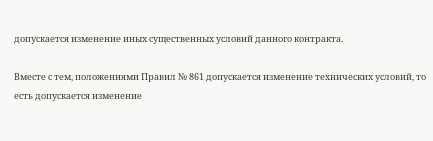допускается изменение иных существенных условий данного контракта.

Вместе с тем, положениями Правил № 861 допускается изменение технических условий, то есть допускается изменение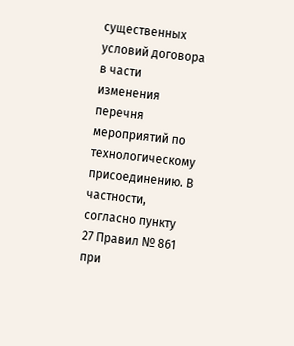существенных условий договора в части изменения перечня мероприятий по технологическому присоединению. В частности, согласно пункту 27 Правил № 861 при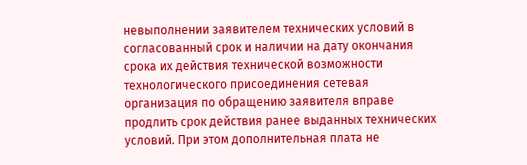невыполнении заявителем технических условий в согласованный срок и наличии на дату окончания срока их действия технической возможности технологического присоединения сетевая организация по обращению заявителя вправе продлить срок действия ранее выданных технических условий. При этом дополнительная плата не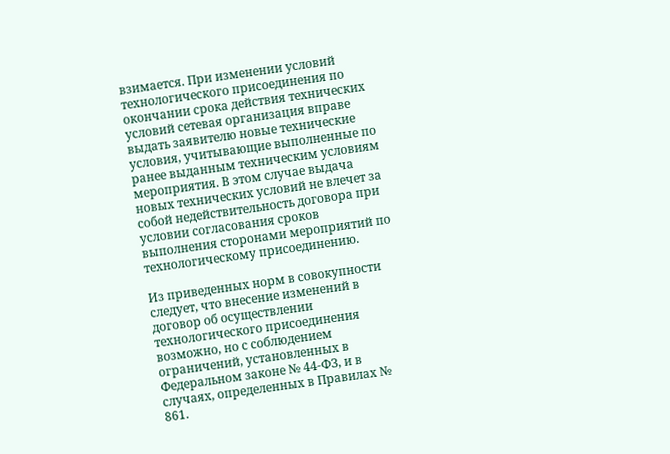взимается. При изменении условий технологического присоединения по окончании срока действия технических условий сетевая организация вправе выдать заявителю новые технические условия, учитывающие выполненные по ранее выданным техническим условиям мероприятия. В этом случае выдача новых технических условий не влечет за собой недействительность договора при условии согласования сроков выполнения сторонами мероприятий по технологическому присоединению.

Из приведенных норм в совокупности следует, что внесение изменений в договор об осуществлении технологического присоединения возможно, но с соблюдением ограничений, установленных в Федеральном законе № 44-ФЗ, и в случаях, определенных в Правилах № 861.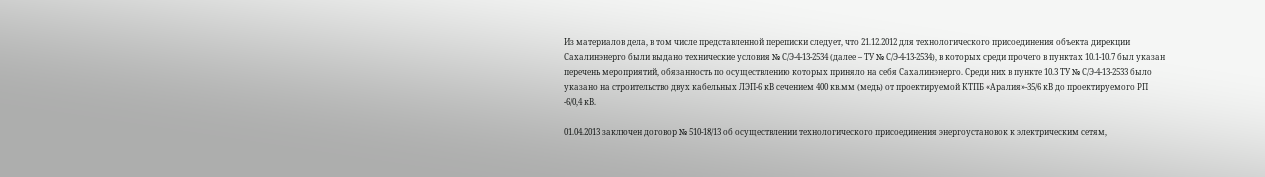Из материалов дела, в том числе представленной переписки следует, что 21.12.2012 для технологического присоединения объекта дирекции Сахалинэнерго были выдано технические условия № С/Э-4-13-2534 (далее – ТУ № С/Э-4-13-2534), в которых среди прочего в пунктах 10.1-10.7 был указан перечень мероприятий, обязанность по осуществлению которых приняло на себя Сахалинэнерго. Среди них в пункте 10.3 ТУ № С/Э-4-13-2533 было указано на строительство двух кабельных ЛЭП-6 кВ сечением 400 кв.мм (медь) от проектируемой КТПБ «Аралия»-35/6 кВ до проектируемого РП -6/0,4 кВ.

01.04.2013 заключен договор № 510-18/13 об осуществлении технологического присоединения энергоустановок к электрическим сетям,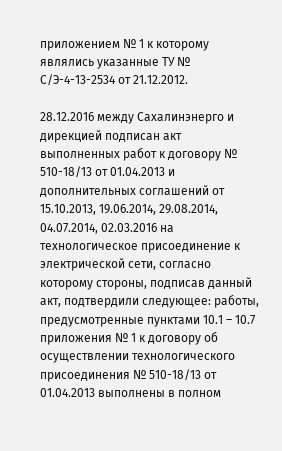приложением № 1 к которому являлись указанные ТУ № С/Э-4-13-2534 от 21.12.2012.

28.12.2016 между Сахалинэнерго и дирекцией подписан акт выполненных работ к договору № 510-18/13 от 01.04.2013 и дополнительных соглашений от 15.10.2013, 19.06.2014, 29.08.2014, 04.07.2014, 02.03.2016 на технологическое присоединение к электрической сети, согласно которому стороны, подписав данный акт, подтвердили следующее: работы, предусмотренные пунктами 10.1 – 10.7 приложения № 1 к договору об осуществлении технологического присоединения № 510-18/13 от 01.04.2013 выполнены в полном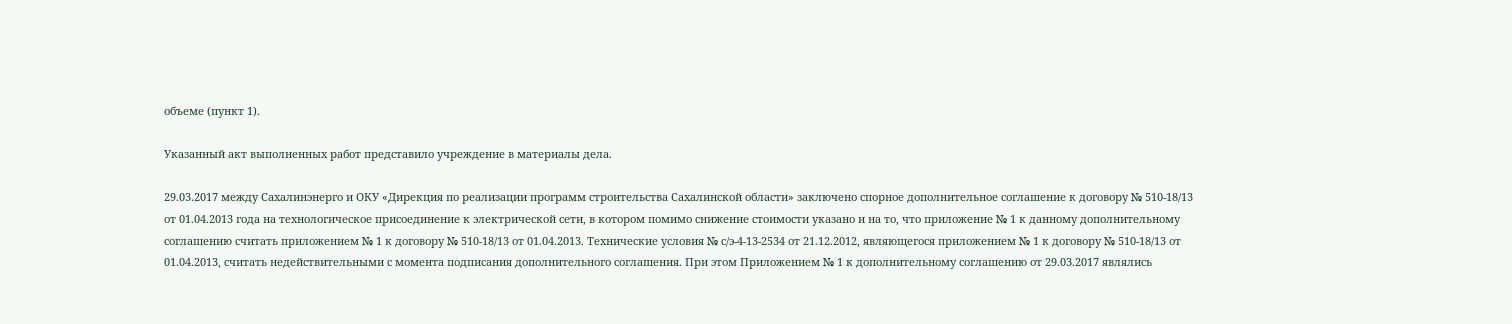объеме (пункт 1).

Указанный акт выполненных работ представило учреждение в материалы дела.

29.03.2017 между Сахалинэнерго и ОКУ «Дирекция по реализации программ строительства Сахалинской области» заключено спорное дополнительное соглашение к договору № 510-18/13 от 01.04.2013 года на технологическое присоединение к электрической сети, в котором помимо снижение стоимости указано и на то, что приложение № 1 к данному дополнительному соглашению считать приложением № 1 к договору № 510-18/13 от 01.04.2013. Технические условия № с/э-4-13-2534 от 21.12.2012, являющегося приложением № 1 к договору № 510-18/13 от 01.04.2013, считать недействительными с момента подписания дополнительного соглашения. При этом Приложением № 1 к дополнительному соглашению от 29.03.2017 являлись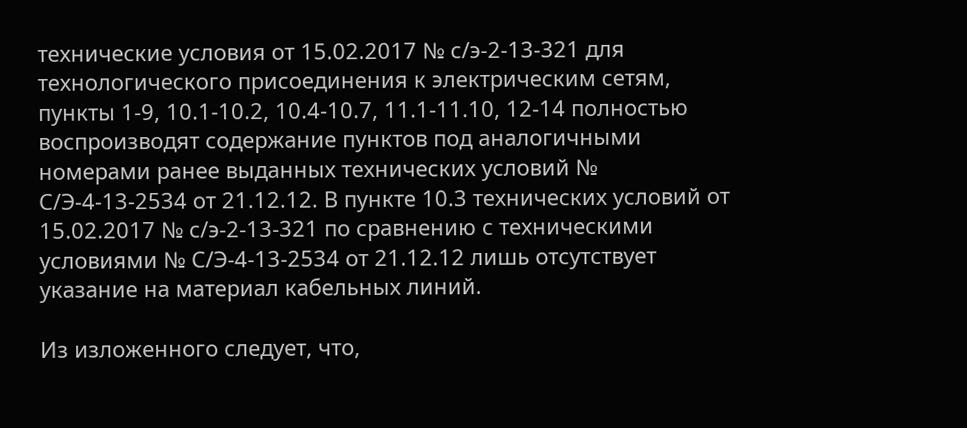технические условия от 15.02.2017 № с/э-2-13-321 для технологического присоединения к электрическим сетям, пункты 1-9, 10.1-10.2, 10.4-10.7, 11.1-11.10, 12-14 полностью воспроизводят содержание пунктов под аналогичными номерами ранее выданных технических условий № С/Э-4-13-2534 от 21.12.12. В пункте 10.3 технических условий от 15.02.2017 № с/э-2-13-321 по сравнению с техническими условиями № С/Э-4-13-2534 от 21.12.12 лишь отсутствует указание на материал кабельных линий.

Из изложенного следует, что,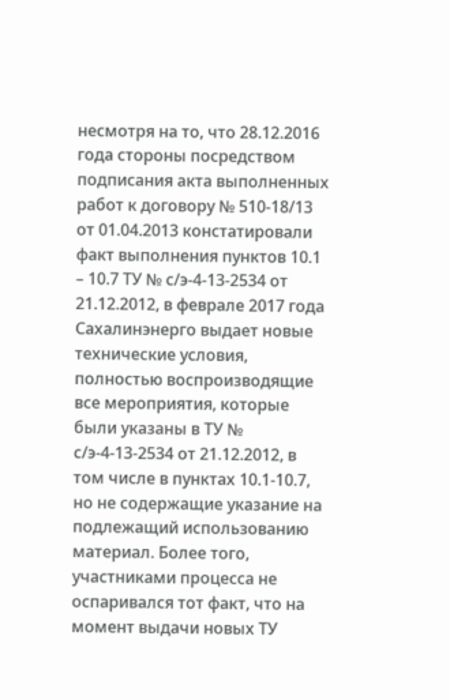несмотря на то, что 28.12.2016 года стороны посредством подписания акта выполненных работ к договору № 510-18/13 от 01.04.2013 констатировали факт выполнения пунктов 10.1 – 10.7 ТУ № с/э-4-13-2534 от 21.12.2012, в феврале 2017 года Сахалинэнерго выдает новые технические условия, полностью воспроизводящие все мероприятия, которые были указаны в ТУ № с/э-4-13-2534 от 21.12.2012, в том числе в пунктах 10.1-10.7, но не содержащие указание на подлежащий использованию материал. Более того, участниками процесса не оспаривался тот факт, что на момент выдачи новых ТУ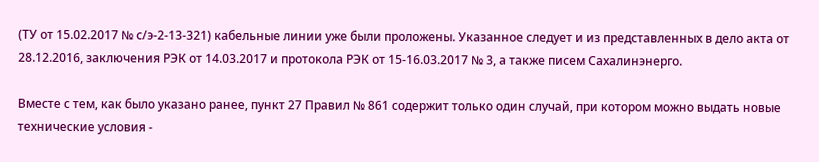(ТУ от 15.02.2017 № с/э-2-13-321) кабельные линии уже были проложены. Указанное следует и из представленных в дело акта от 28.12.2016, заключения РЭК от 14.03.2017 и протокола РЭК от 15-16.03.2017 № 3, а также писем Сахалинэнерго.

Вместе с тем, как было указано ранее, пункт 27 Правил № 861 содержит только один случай, при котором можно выдать новые технические условия -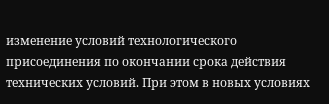изменение условий технологического присоединения по окончании срока действия технических условий. При этом в новых условиях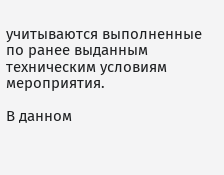учитываются выполненные по ранее выданным техническим условиям мероприятия.

В данном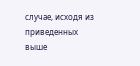случае, исходя из приведенных выше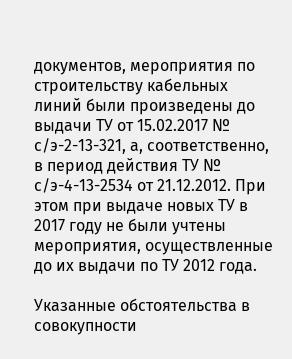документов, мероприятия по строительству кабельных линий были произведены до выдачи ТУ от 15.02.2017 № с/э-2-13-321, а, соответственно, в период действия ТУ № с/э-4-13-2534 от 21.12.2012. При этом при выдаче новых ТУ в 2017 году не были учтены мероприятия, осуществленные до их выдачи по ТУ 2012 года.

Указанные обстоятельства в совокупности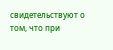свидетельствуют о том, что при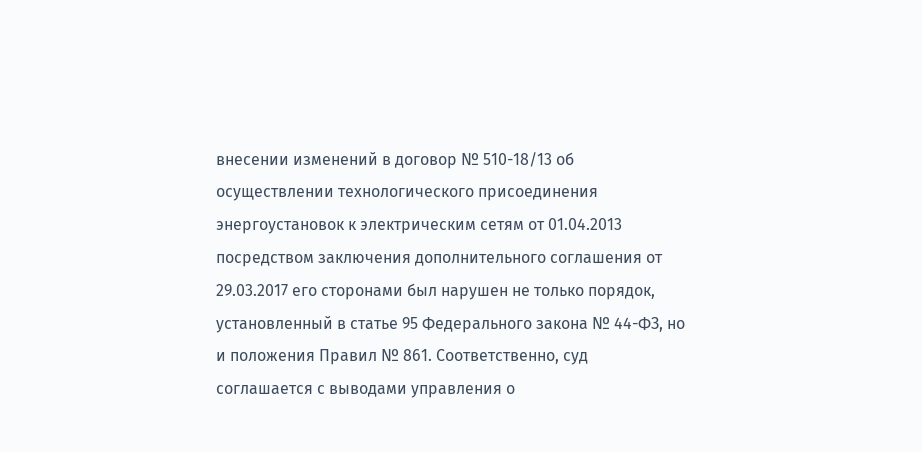внесении изменений в договор № 510-18/13 об осуществлении технологического присоединения энергоустановок к электрическим сетям от 01.04.2013 посредством заключения дополнительного соглашения от 29.03.2017 его сторонами был нарушен не только порядок, установленный в статье 95 Федерального закона № 44-ФЗ, но и положения Правил № 861. Соответственно, суд соглашается с выводами управления о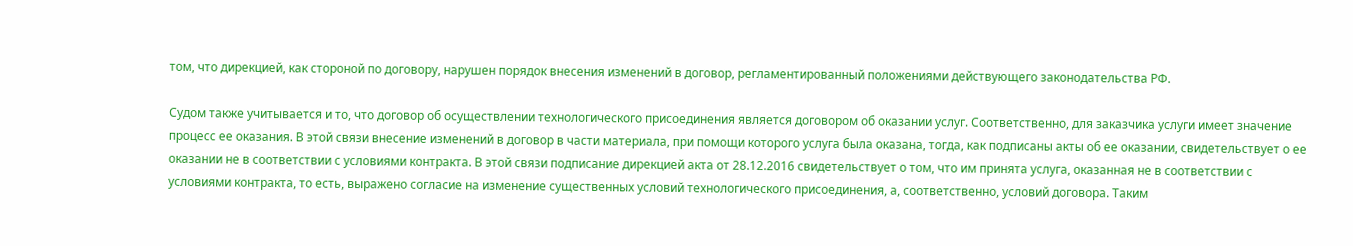том, что дирекцией, как стороной по договору, нарушен порядок внесения изменений в договор, регламентированный положениями действующего законодательства РФ.

Судом также учитывается и то, что договор об осуществлении технологического присоединения является договором об оказании услуг. Соответственно, для заказчика услуги имеет значение процесс ее оказания. В этой связи внесение изменений в договор в части материала, при помощи которого услуга была оказана, тогда, как подписаны акты об ее оказании, свидетельствует о ее оказании не в соответствии с условиями контракта. В этой связи подписание дирекцией акта от 28.12.2016 свидетельствует о том, что им принята услуга, оказанная не в соответствии с условиями контракта, то есть, выражено согласие на изменение существенных условий технологического присоединения, а, соответственно, условий договора. Таким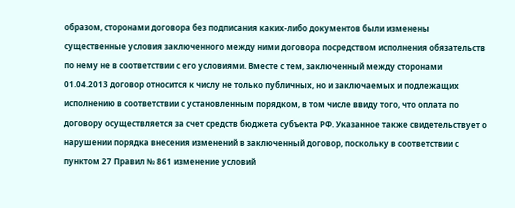образом, сторонами договора без подписания каких-либо документов были изменены существенные условия заключенного между ними договора посредством исполнения обязательств по нему не в соответствии с его условиями. Вместе с тем, заключенный между сторонами 01.04.2013 договор относится к числу не только публичных, но и заключаемых и подлежащих исполнению в соответствии с установленным порядком, в том числе ввиду того, что оплата по договору осуществляется за счет средств бюджета субъекта РФ. Указанное также свидетельствует о нарушении порядка внесения изменений в заключенный договор, поскольку в соответствии с пунктом 27 Правил № 861 изменение условий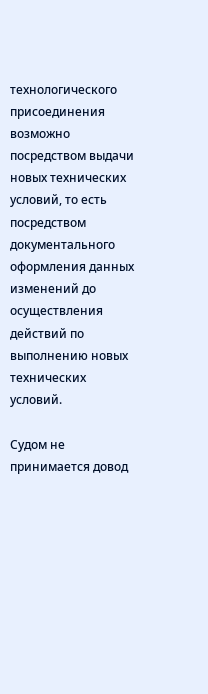технологического присоединения возможно посредством выдачи новых технических условий, то есть посредством документального оформления данных изменений до осуществления действий по выполнению новых технических условий.

Судом не принимается довод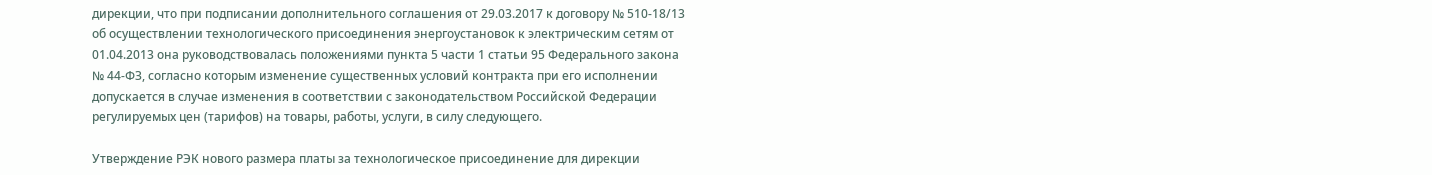дирекции, что при подписании дополнительного соглашения от 29.03.2017 к договору № 510-18/13 об осуществлении технологического присоединения энергоустановок к электрическим сетям от 01.04.2013 она руководствовалась положениями пункта 5 части 1 статьи 95 Федерального закона № 44-ФЗ, согласно которым изменение существенных условий контракта при его исполнении допускается в случае изменения в соответствии с законодательством Российской Федерации регулируемых цен (тарифов) на товары, работы, услуги, в силу следующего.

Утверждение РЭК нового размера платы за технологическое присоединение для дирекции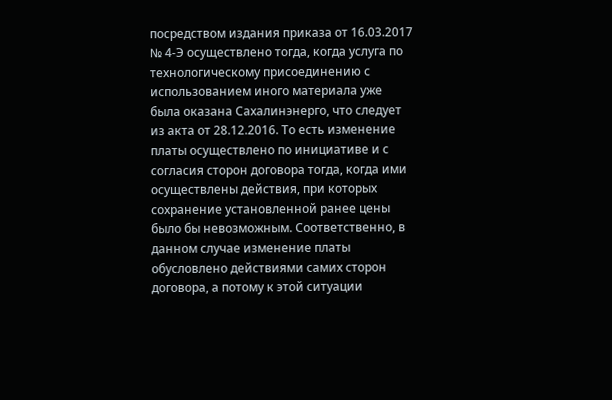посредством издания приказа от 16.03.2017 № 4-Э осуществлено тогда, когда услуга по технологическому присоединению с использованием иного материала уже была оказана Сахалинэнерго, что следует из акта от 28.12.2016. То есть изменение платы осуществлено по инициативе и с согласия сторон договора тогда, когда ими осуществлены действия, при которых сохранение установленной ранее цены было бы невозможным. Соответственно, в данном случае изменение платы обусловлено действиями самих сторон договора, а потому к этой ситуации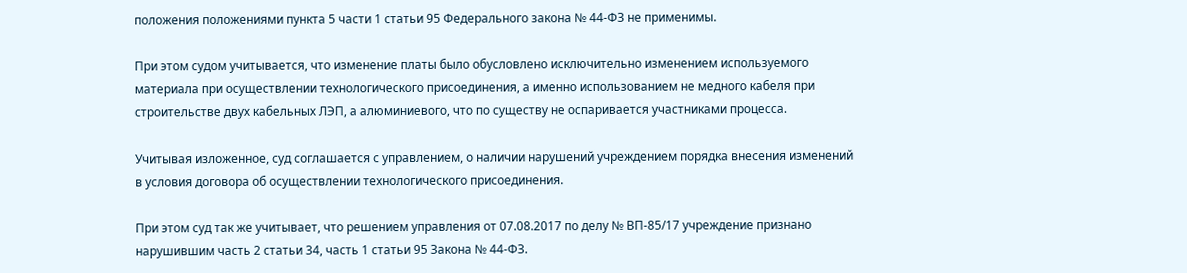положения положениями пункта 5 части 1 статьи 95 Федерального закона № 44-ФЗ не применимы.

При этом судом учитывается, что изменение платы было обусловлено исключительно изменением используемого материала при осуществлении технологического присоединения, а именно использованием не медного кабеля при строительстве двух кабельных ЛЭП, а алюминиевого, что по существу не оспаривается участниками процесса.

Учитывая изложенное, суд соглашается с управлением, о наличии нарушений учреждением порядка внесения изменений в условия договора об осуществлении технологического присоединения.

При этом суд так же учитывает, что решением управления от 07.08.2017 по делу № ВП-85/17 учреждение признано нарушившим часть 2 статьи 34, часть 1 статьи 95 Закона № 44-ФЗ.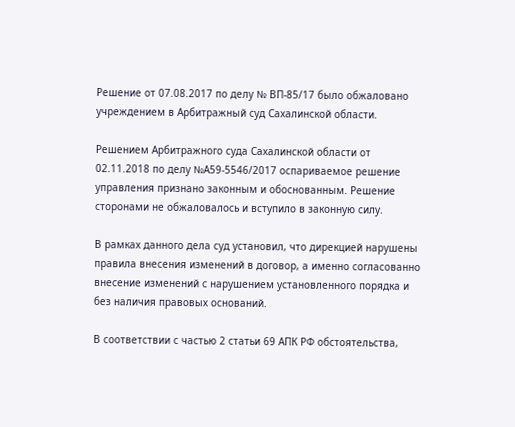Решение от 07.08.2017 по делу № ВП-85/17 было обжаловано учреждением в Арбитражный суд Сахалинской области.

Решением Арбитражного суда Сахалинской области от 02.11.2018 по делу №А59-5546/2017 оспариваемое решение управления признано законным и обоснованным. Решение сторонами не обжаловалось и вступило в законную силу.

В рамках данного дела суд установил, что дирекцией нарушены правила внесения изменений в договор, а именно согласованно внесение изменений с нарушением установленного порядка и без наличия правовых оснований.

В соответствии с частью 2 статьи 69 АПК РФ обстоятельства,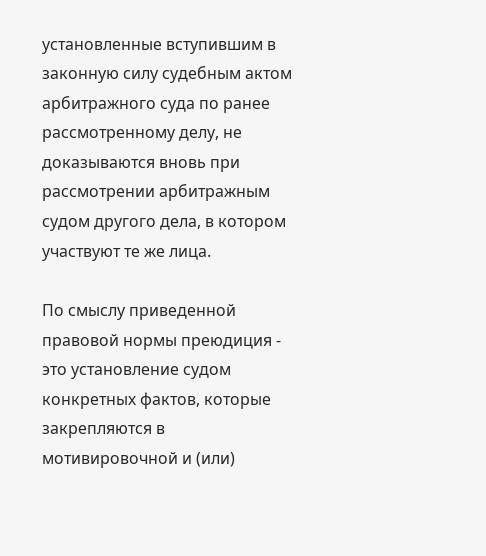установленные вступившим в законную силу судебным актом арбитражного суда по ранее рассмотренному делу, не доказываются вновь при рассмотрении арбитражным судом другого дела, в котором участвуют те же лица.

По смыслу приведенной правовой нормы преюдиция - это установление судом конкретных фактов, которые закрепляются в мотивировочной и (или)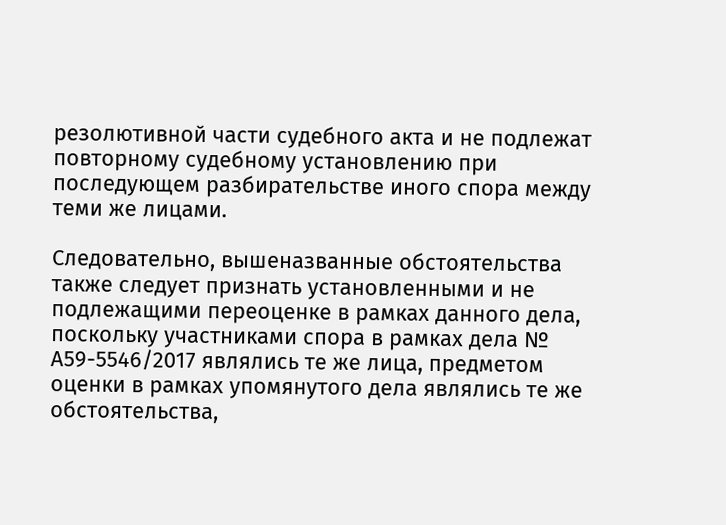резолютивной части судебного акта и не подлежат повторному судебному установлению при последующем разбирательстве иного спора между теми же лицами.

Следовательно, вышеназванные обстоятельства также следует признать установленными и не подлежащими переоценке в рамках данного дела, поскольку участниками спора в рамках дела № А59-5546/2017 являлись те же лица, предметом оценки в рамках упомянутого дела являлись те же обстоятельства,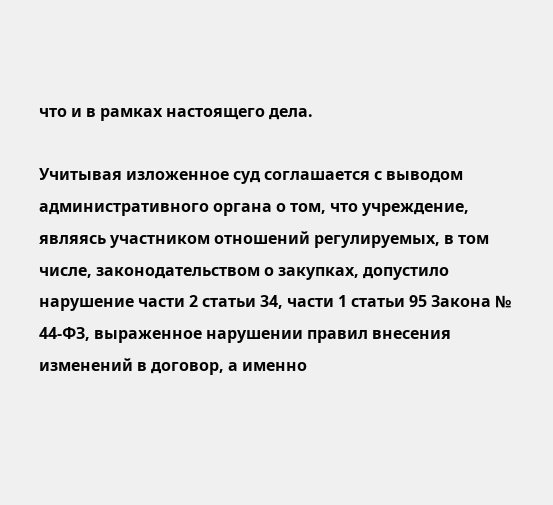что и в рамках настоящего дела.

Учитывая изложенное суд соглашается с выводом административного органа о том, что учреждение, являясь участником отношений регулируемых, в том числе, законодательством о закупках, допустило нарушение части 2 статьи 34, части 1 статьи 95 Закона № 44-ФЗ, выраженное нарушении правил внесения изменений в договор, а именно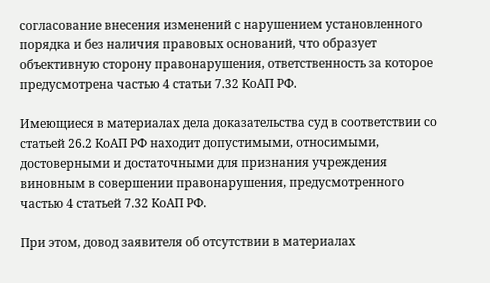согласование внесения изменений с нарушением установленного порядка и без наличия правовых оснований, что образует объективную сторону правонарушения, ответственность за которое предусмотрена частью 4 статьи 7.32 КоАП РФ.

Имеющиеся в материалах дела доказательства суд в соответствии со статьей 26.2 КоАП РФ находит допустимыми, относимыми, достоверными и достаточными для признания учреждения виновным в совершении правонарушения, предусмотренного частью 4 статьей 7.32 КоАП РФ.

При этом, довод заявителя об отсутствии в материалах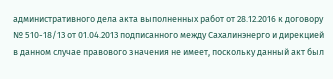административного дела акта выполненных работ от 28.12.2016 к договору № 510-18/13 от 01.04.2013 подписанного между Сахалинэнерго и дирекцией в данном случае правового значения не имеет, поскольку данный акт был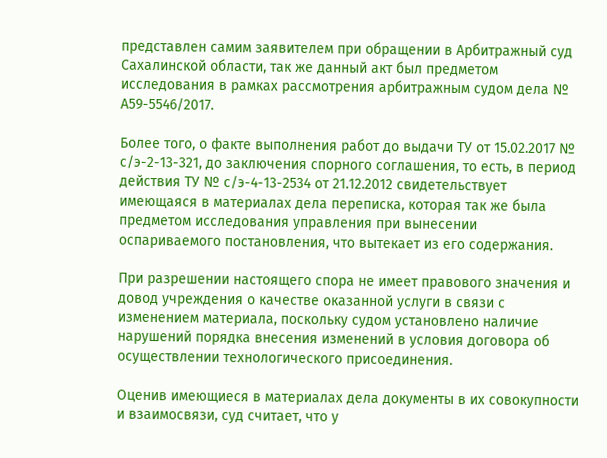представлен самим заявителем при обращении в Арбитражный суд Сахалинской области, так же данный акт был предметом исследования в рамках рассмотрения арбитражным судом дела № А59-5546/2017.

Более того, о факте выполнения работ до выдачи ТУ от 15.02.2017 № с/э-2-13-321, до заключения спорного соглашения, то есть, в период действия ТУ № с/э-4-13-2534 от 21.12.2012 свидетельствует имеющаяся в материалах дела переписка, которая так же была предметом исследования управления при вынесении оспариваемого постановления, что вытекает из его содержания.

При разрешении настоящего спора не имеет правового значения и довод учреждения о качестве оказанной услуги в связи с изменением материала, поскольку судом установлено наличие нарушений порядка внесения изменений в условия договора об осуществлении технологического присоединения.

Оценив имеющиеся в материалах дела документы в их совокупности и взаимосвязи, суд считает, что у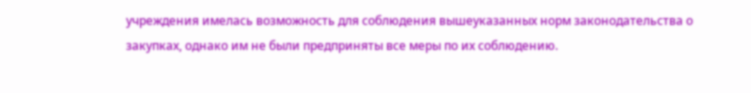учреждения имелась возможность для соблюдения вышеуказанных норм законодательства о закупках, однако им не были предприняты все меры по их соблюдению.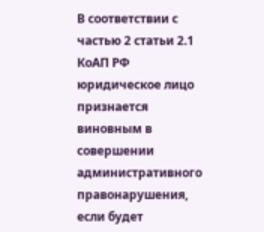В соответствии с частью 2 статьи 2.1 КоАП РФ юридическое лицо признается виновным в совершении административного правонарушения, если будет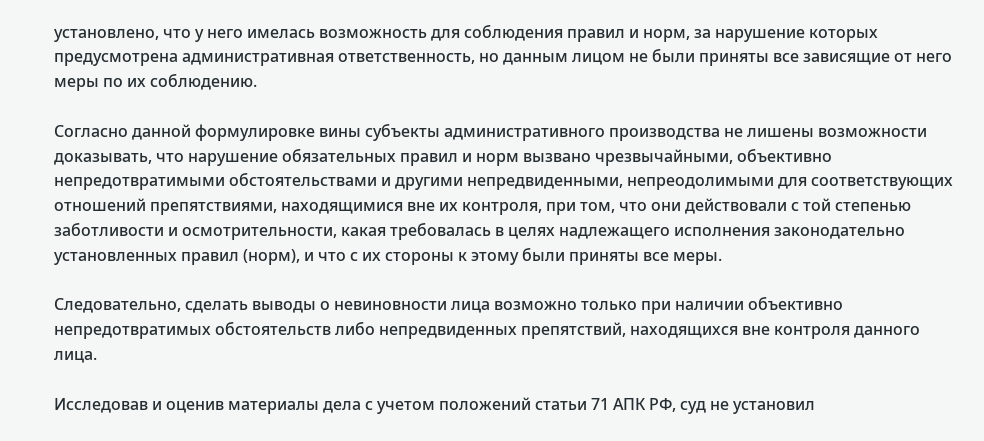установлено, что у него имелась возможность для соблюдения правил и норм, за нарушение которых предусмотрена административная ответственность, но данным лицом не были приняты все зависящие от него меры по их соблюдению.

Согласно данной формулировке вины субъекты административного производства не лишены возможности доказывать, что нарушение обязательных правил и норм вызвано чрезвычайными, объективно непредотвратимыми обстоятельствами и другими непредвиденными, непреодолимыми для соответствующих отношений препятствиями, находящимися вне их контроля, при том, что они действовали с той степенью заботливости и осмотрительности, какая требовалась в целях надлежащего исполнения законодательно установленных правил (норм), и что с их стороны к этому были приняты все меры.

Следовательно, сделать выводы о невиновности лица возможно только при наличии объективно непредотвратимых обстоятельств либо непредвиденных препятствий, находящихся вне контроля данного лица.

Исследовав и оценив материалы дела с учетом положений статьи 71 АПК РФ, суд не установил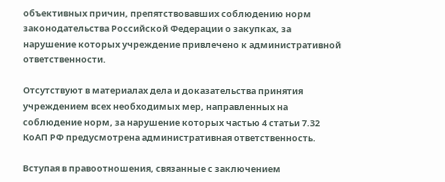объективных причин, препятствовавших соблюдению норм законодательства Российской Федерации о закупках, за нарушение которых учреждение привлечено к административной ответственности.

Отсутствуют в материалах дела и доказательства принятия учреждением всех необходимых мер, направленных на соблюдение норм, за нарушение которых частью 4 статьи 7.32 КоАП РФ предусмотрена административная ответственность.

Вступая в правоотношения, связанные с заключением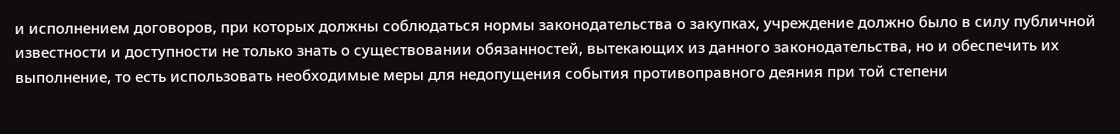и исполнением договоров, при которых должны соблюдаться нормы законодательства о закупках, учреждение должно было в силу публичной известности и доступности не только знать о существовании обязанностей, вытекающих из данного законодательства, но и обеспечить их выполнение, то есть использовать необходимые меры для недопущения события противоправного деяния при той степени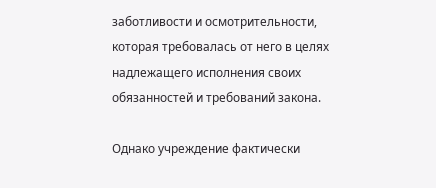заботливости и осмотрительности, которая требовалась от него в целях надлежащего исполнения своих обязанностей и требований закона.

Однако учреждение фактически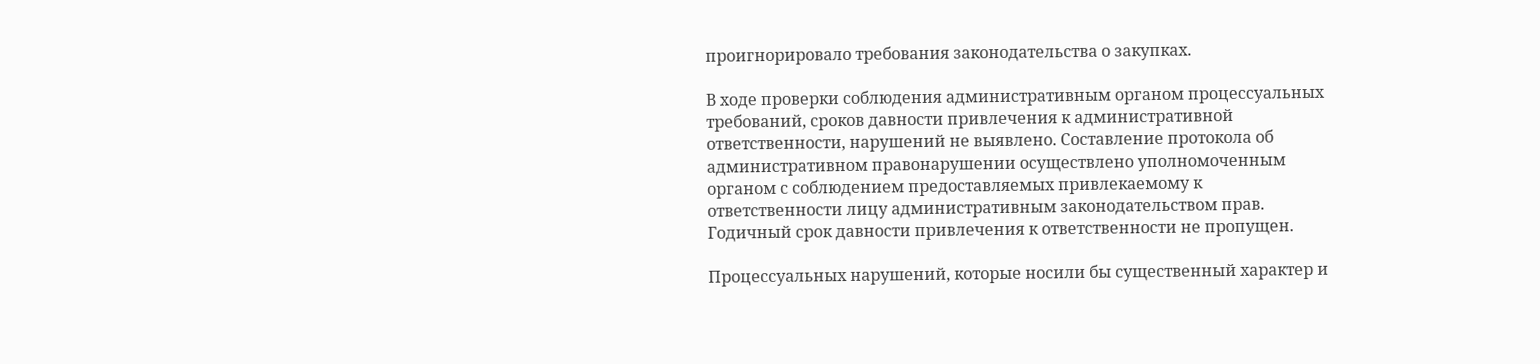проигнорировало требования законодательства о закупках.

В ходе проверки соблюдения административным органом процессуальных требований, сроков давности привлечения к административной ответственности, нарушений не выявлено. Составление протокола об административном правонарушении осуществлено уполномоченным органом с соблюдением предоставляемых привлекаемому к ответственности лицу административным законодательством прав. Годичный срок давности привлечения к ответственности не пропущен.

Процессуальных нарушений, которые носили бы существенный характер и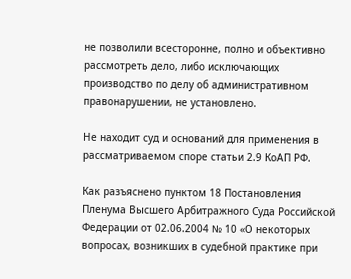не позволили всесторонне, полно и объективно рассмотреть дело, либо исключающих производство по делу об административном правонарушении, не установлено.

Не находит суд и оснований для применения в рассматриваемом споре статьи 2.9 КоАП РФ.

Как разъяснено пунктом 18 Постановления Пленума Высшего Арбитражного Суда Российской Федерации от 02.06.2004 № 10 «О некоторых вопросах, возникших в судебной практике при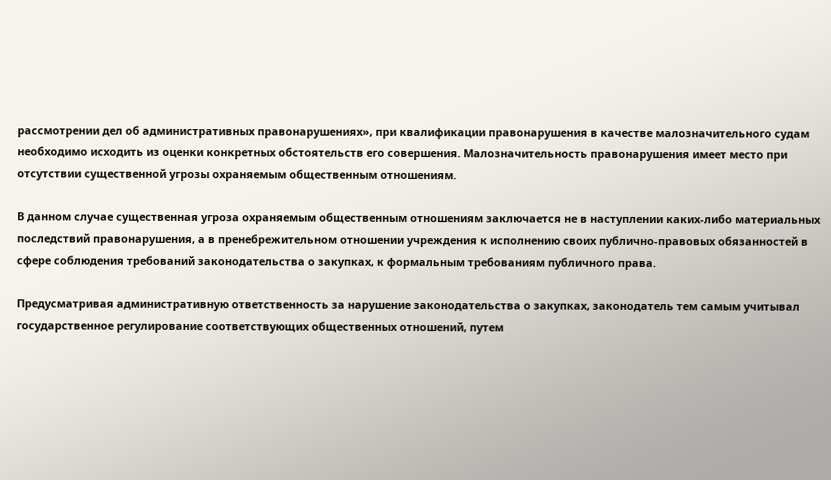рассмотрении дел об административных правонарушениях», при квалификации правонарушения в качестве малозначительного судам необходимо исходить из оценки конкретных обстоятельств его совершения. Малозначительность правонарушения имеет место при отсутствии существенной угрозы охраняемым общественным отношениям.

В данном случае существенная угроза охраняемым общественным отношениям заключается не в наступлении каких-либо материальных последствий правонарушения, а в пренебрежительном отношении учреждения к исполнению своих публично-правовых обязанностей в сфере соблюдения требований законодательства о закупках, к формальным требованиям публичного права.

Предусматривая административную ответственность за нарушение законодательства о закупках, законодатель тем самым учитывал государственное регулирование соответствующих общественных отношений, путем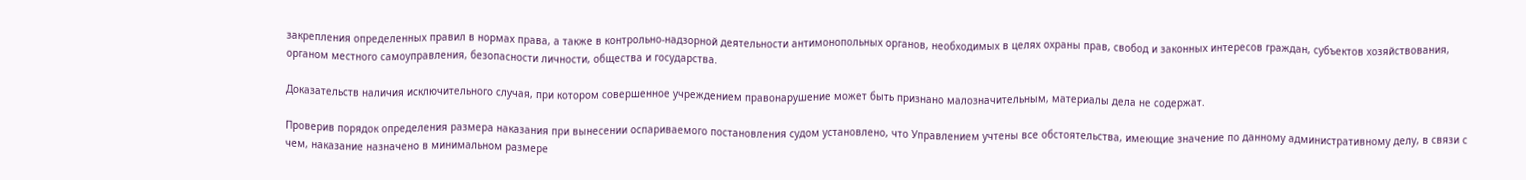закрепления определенных правил в нормах права, а также в контрольно-надзорной деятельности антимонопольных органов, необходимых в целях охраны прав, свобод и законных интересов граждан, субъектов хозяйствования, органом местного самоуправления, безопасности личности, общества и государства.

Доказательств наличия исключительного случая, при котором совершенное учреждением правонарушение может быть признано малозначительным, материалы дела не содержат.

Проверив порядок определения размера наказания при вынесении оспариваемого постановления судом установлено, что Управлением учтены все обстоятельства, имеющие значение по данному административному делу, в связи с чем, наказание назначено в минимальном размере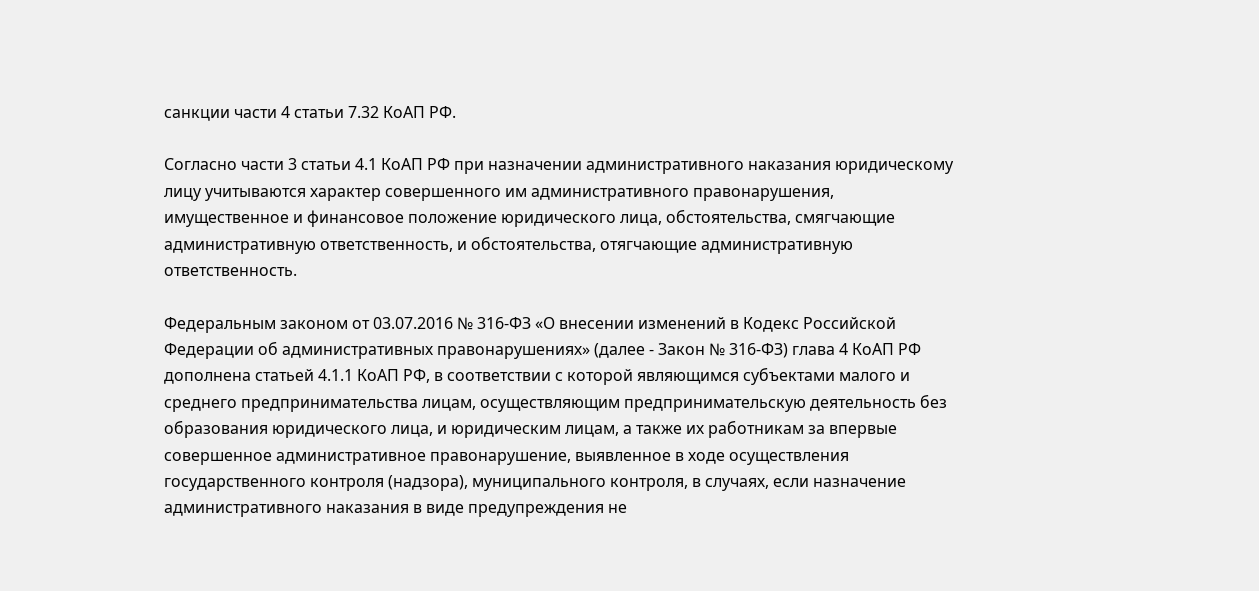санкции части 4 статьи 7.32 КоАП РФ.

Согласно части 3 статьи 4.1 КоАП РФ при назначении административного наказания юридическому лицу учитываются характер совершенного им административного правонарушения, имущественное и финансовое положение юридического лица, обстоятельства, смягчающие административную ответственность, и обстоятельства, отягчающие административную ответственность.

Федеральным законом от 03.07.2016 № 316-ФЗ «О внесении изменений в Кодекс Российской Федерации об административных правонарушениях» (далее - Закон № 316-ФЗ) глава 4 КоАП РФ дополнена статьей 4.1.1 КоАП РФ, в соответствии с которой являющимся субъектами малого и среднего предпринимательства лицам, осуществляющим предпринимательскую деятельность без образования юридического лица, и юридическим лицам, а также их работникам за впервые совершенное административное правонарушение, выявленное в ходе осуществления государственного контроля (надзора), муниципального контроля, в случаях, если назначение административного наказания в виде предупреждения не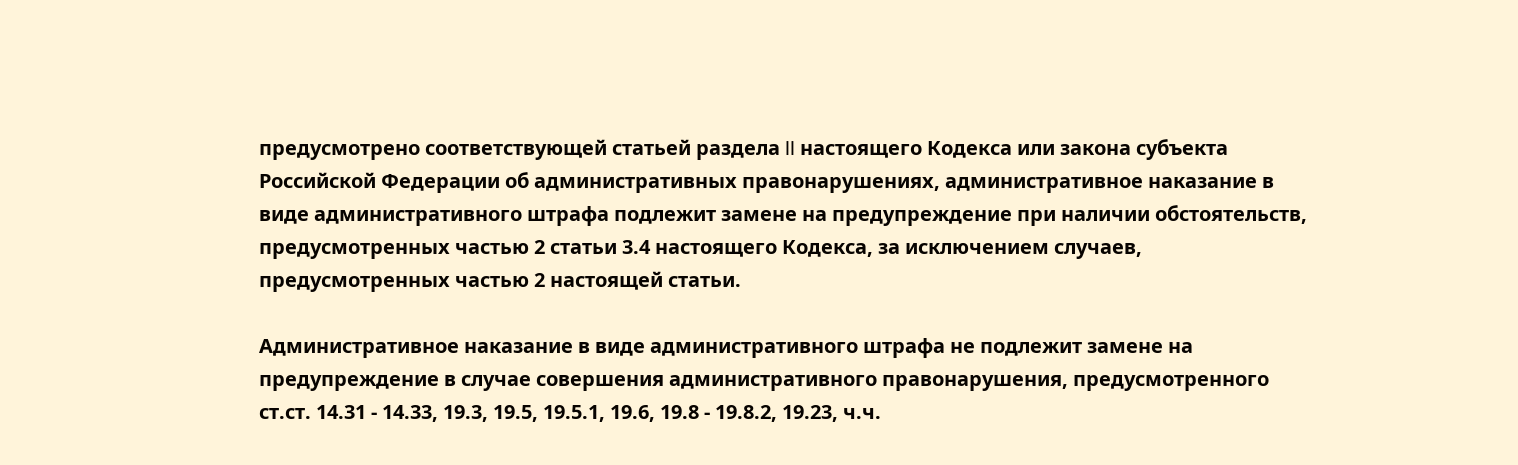предусмотрено соответствующей статьей раздела II настоящего Кодекса или закона субъекта Российской Федерации об административных правонарушениях, административное наказание в виде административного штрафа подлежит замене на предупреждение при наличии обстоятельств, предусмотренных частью 2 статьи 3.4 настоящего Кодекса, за исключением случаев, предусмотренных частью 2 настоящей статьи.

Административное наказание в виде административного штрафа не подлежит замене на предупреждение в случае совершения административного правонарушения, предусмотренного ст.ст. 14.31 - 14.33, 19.3, 19.5, 19.5.1, 19.6, 19.8 - 19.8.2, 19.23, ч.ч.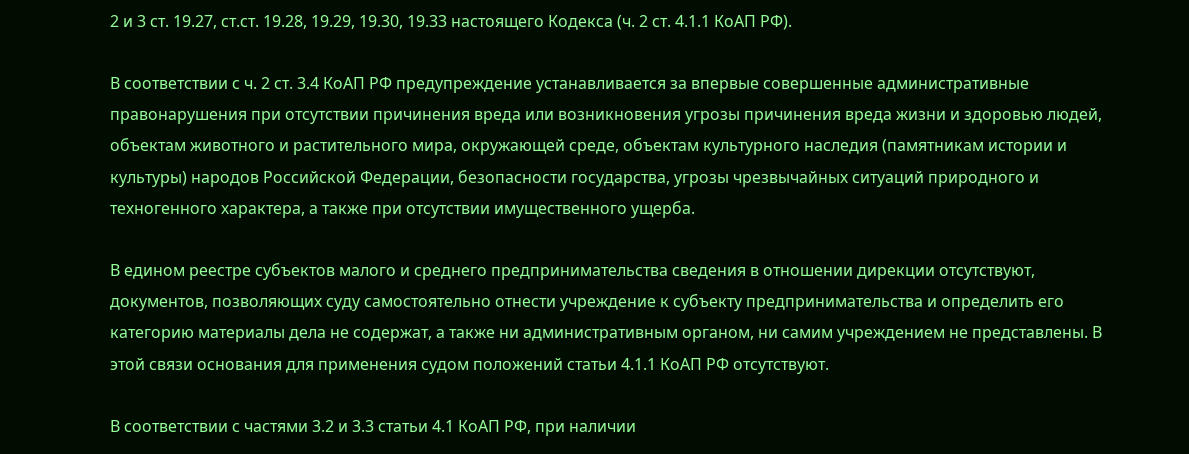2 и 3 ст. 19.27, ст.ст. 19.28, 19.29, 19.30, 19.33 настоящего Кодекса (ч. 2 ст. 4.1.1 КоАП РФ).

В соответствии с ч. 2 ст. 3.4 КоАП РФ предупреждение устанавливается за впервые совершенные административные правонарушения при отсутствии причинения вреда или возникновения угрозы причинения вреда жизни и здоровью людей, объектам животного и растительного мира, окружающей среде, объектам культурного наследия (памятникам истории и культуры) народов Российской Федерации, безопасности государства, угрозы чрезвычайных ситуаций природного и техногенного характера, а также при отсутствии имущественного ущерба.

В едином реестре субъектов малого и среднего предпринимательства сведения в отношении дирекции отсутствуют, документов, позволяющих суду самостоятельно отнести учреждение к субъекту предпринимательства и определить его категорию материалы дела не содержат, а также ни административным органом, ни самим учреждением не представлены. В этой связи основания для применения судом положений статьи 4.1.1 КоАП РФ отсутствуют.

В соответствии с частями 3.2 и 3.3 статьи 4.1 КоАП РФ, при наличии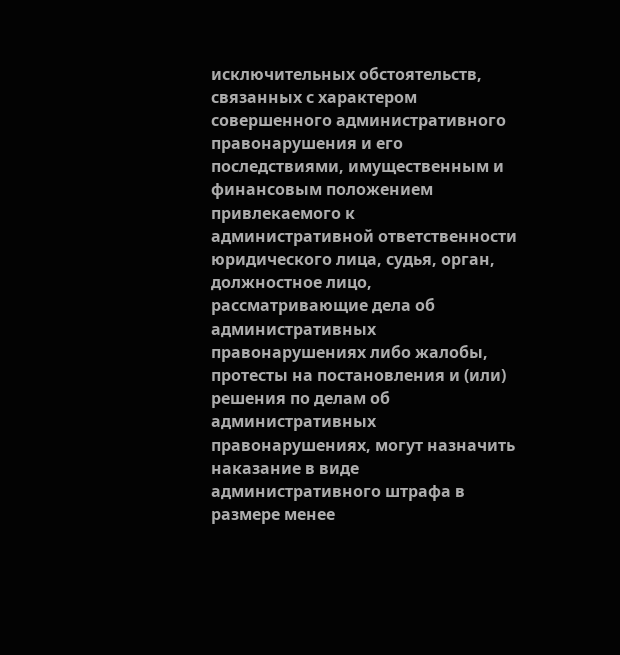исключительных обстоятельств, связанных с характером совершенного административного правонарушения и его последствиями, имущественным и финансовым положением привлекаемого к административной ответственности юридического лица, судья, орган, должностное лицо, рассматривающие дела об административных правонарушениях либо жалобы, протесты на постановления и (или) решения по делам об административных правонарушениях, могут назначить наказание в виде административного штрафа в размере менее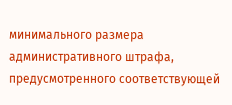минимального размера административного штрафа, предусмотренного соответствующей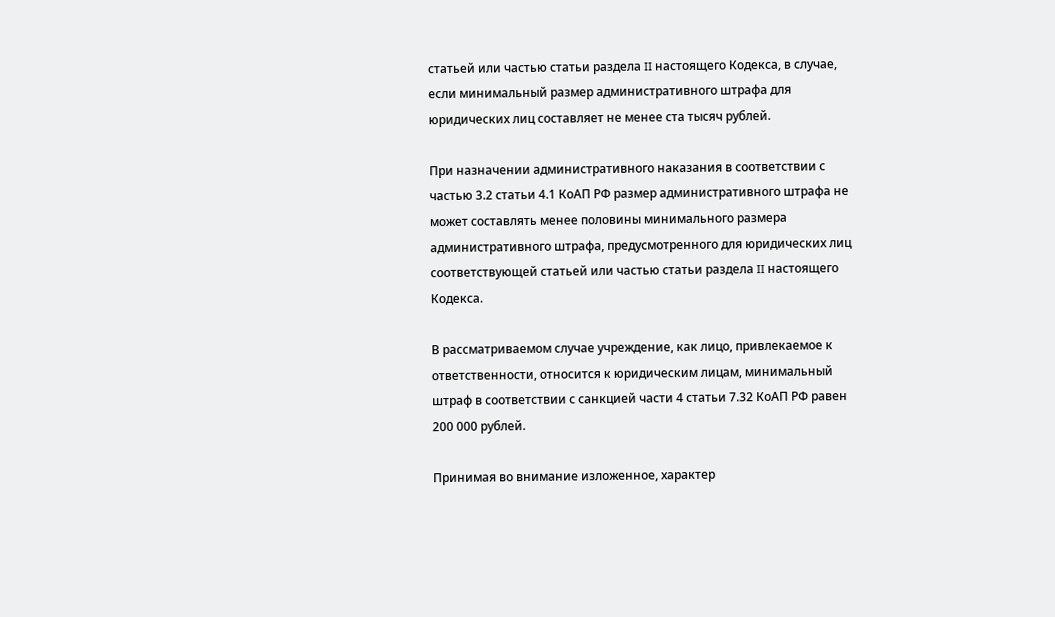статьей или частью статьи раздела II настоящего Кодекса, в случае, если минимальный размер административного штрафа для юридических лиц составляет не менее ста тысяч рублей.

При назначении административного наказания в соответствии с частью 3.2 статьи 4.1 КоАП РФ размер административного штрафа не может составлять менее половины минимального размера административного штрафа, предусмотренного для юридических лиц соответствующей статьей или частью статьи раздела II настоящего Кодекса.

В рассматриваемом случае учреждение, как лицо, привлекаемое к ответственности, относится к юридическим лицам, минимальный штраф в соответствии с санкцией части 4 статьи 7.32 КоАП РФ равен 200 000 рублей.

Принимая во внимание изложенное, характер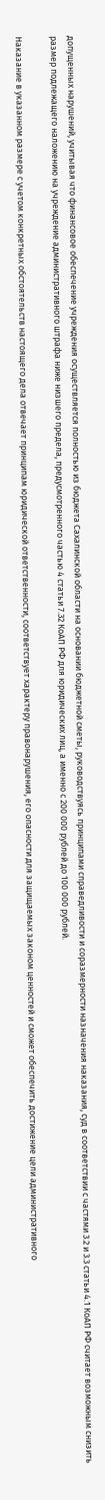допущенных нарушений, учитывая что финансовое обеспечение учреждения осуществляется полностью из бюджета Сахалинской области на основании бюджетной сметы, руководствуясь принципами справедливости и соразмерности назначения наказания, суд в соответствии с частями 3.2 и 3.3 статьи 4.1 КоАП РФ считает возможным снизить размер подлежащего наложению на учреждение административного штрафа ниже низшего предела, предусмотренного частью 4 статьи 7.32 КоАП РФ для юридических лиц, а именно с 200 000 рублей до 100 000 рублей.

Наказание в указанном размере с учетом конкретных обстоятельств настоящего дела отвечает принципам юридической ответственности, соответствует характеру правонарушения, его опасности для защищаемых законом ценностей и сможет обеспечить достижение цели административного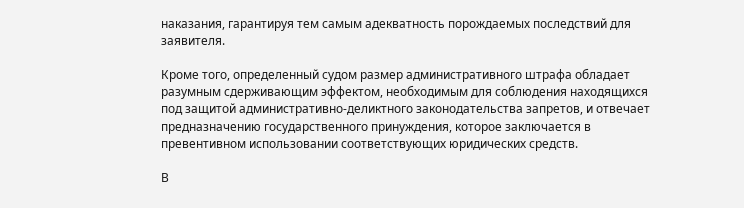наказания, гарантируя тем самым адекватность порождаемых последствий для заявителя.

Кроме того, определенный судом размер административного штрафа обладает разумным сдерживающим эффектом, необходимым для соблюдения находящихся под защитой административно-деликтного законодательства запретов, и отвечает предназначению государственного принуждения, которое заключается в превентивном использовании соответствующих юридических средств.

В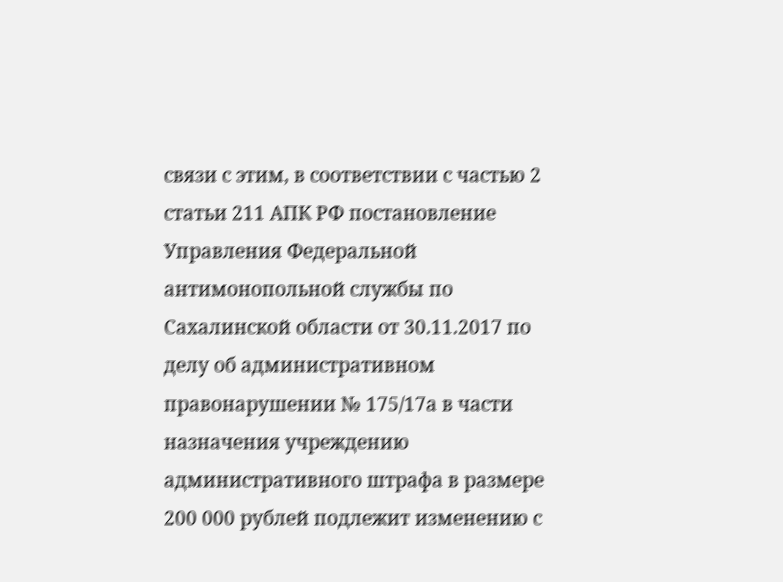связи с этим, в соответствии с частью 2 статьи 211 АПК РФ постановление Управления Федеральной антимонопольной службы по Сахалинской области от 30.11.2017 по делу об административном правонарушении № 175/17а в части назначения учреждению административного штрафа в размере 200 000 рублей подлежит изменению с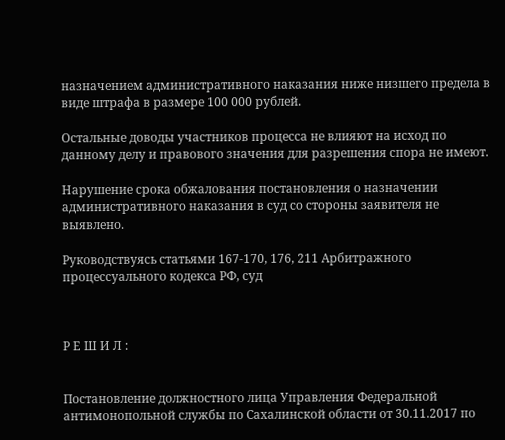назначением административного наказания ниже низшего предела в виде штрафа в размере 100 000 рублей.

Остальные доводы участников процесса не влияют на исход по данному делу и правового значения для разрешения спора не имеют.

Нарушение срока обжалования постановления о назначении административного наказания в суд со стороны заявителя не выявлено.

Руководствуясь статьями 167-170, 176, 211 Арбитражного процессуального кодекса РФ, суд



Р Е Ш И Л :


Постановление должностного лица Управления Федеральной антимонопольной службы по Сахалинской области от 30.11.2017 по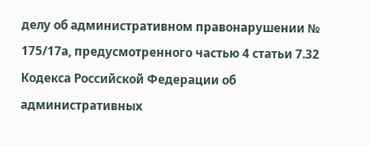делу об административном правонарушении № 175/17а, предусмотренного частью 4 статьи 7.32 Кодекса Российской Федерации об административных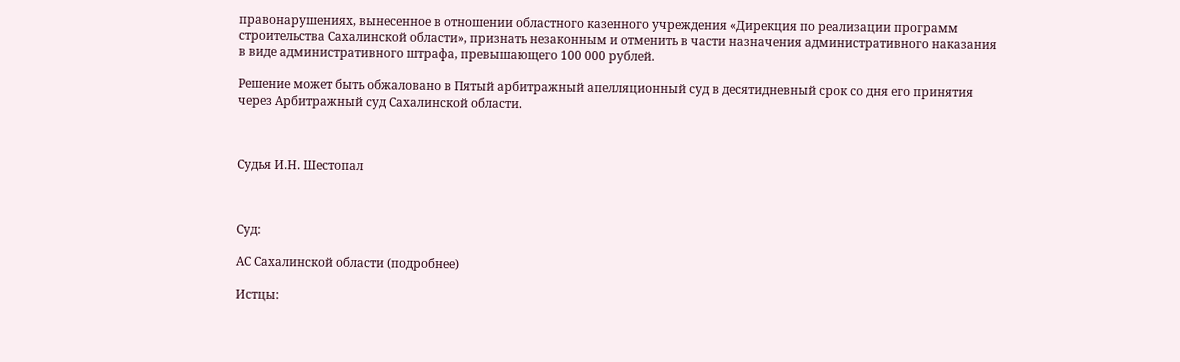правонарушениях, вынесенное в отношении областного казенного учреждения «Дирекция по реализации программ строительства Сахалинской области», признать незаконным и отменить в части назначения административного наказания в виде административного штрафа, превышающего 100 000 рублей.

Решение может быть обжаловано в Пятый арбитражный апелляционный суд в десятидневный срок со дня его принятия через Арбитражный суд Сахалинской области.



Судья И.Н. Шестопал



Суд:

АС Сахалинской области (подробнее)

Истцы: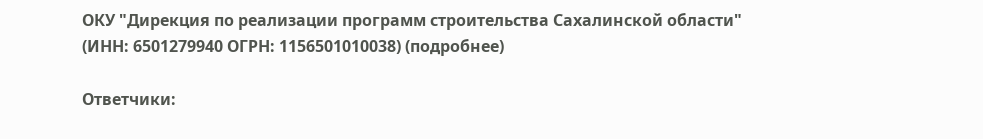ОКУ "Дирекция по реализации программ строительства Сахалинской области" (ИНН: 6501279940 ОГРН: 1156501010038) (подробнее)

Ответчики: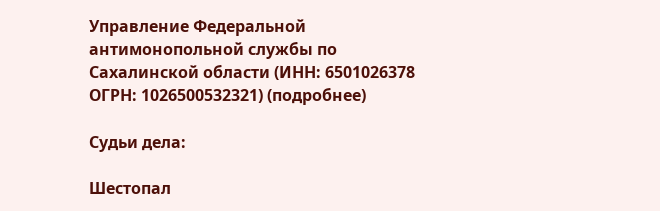Управление Федеральной антимонопольной службы по Сахалинской области (ИНН: 6501026378 ОГРН: 1026500532321) (подробнее)

Судьи дела:

Шестопал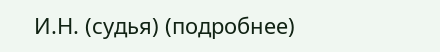И.Н. (судья) (подробнее)